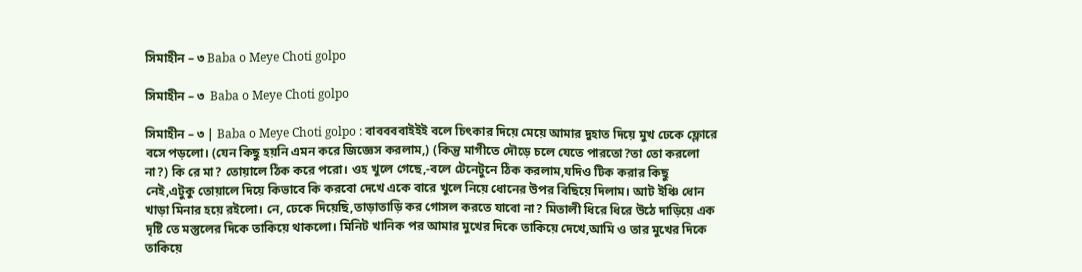সিমাহীন – ৩ Baba o Meye Choti golpo

সিমাহীন – ৩  Baba o Meye Choti golpo

সিমাহীন – ৩ | Baba o Meye Choti golpo : বাববববাইইই বলে চিৎকার দিয়ে মেয়ে আমার দুহাত দিয়ে মুখ ঢেকে ফ্লোরে বসে পড়লো। (যেন কিছু হয়নি এমন করে জিজ্ঞেস করলাম,) (কিন্তু মাগীতে দৌড়ে চলে যেতে পারতো?তা তো করলো না?) কি রে মা? তোয়ালে ঠিক করে পরো। ওহ খুলে গেছে,-বলে টেনেটুনে ঠিক করলাম,যদিও টিক করার কিছু নেই,এটুকু তোয়ালে দিয়ে কিভাবে কি করবো দেখে একে বারে খুলে নিয়ে ধোনের উপর বিছিয়ে দিলাম। আট ইঞ্চি ধোন খাড়া মিনার হয়ে রইলো। নে, ঢেকে দিয়েছি,তাড়াতাড়ি কর গোসল করতে যাবো না? মিতালী ধিরে ধিরে উঠে দাড়িয়ে এক দৃষ্টি তে মস্তুলের দিকে তাকিয়ে থাকলো। মিনিট খানিক পর আমার মুখের দিকে তাকিয়ে দেখে,আমি ও তার মুখের দিকে তাকিয়ে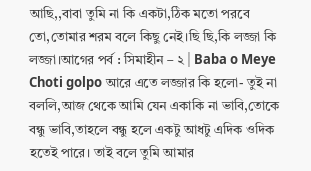আছি,,বাবা তুমি না কি একটা,ঠিক মতো পরবে তো,তোমার শরম বলে কিছু নেই।ছি ছি,কি লজ্জা কি লজ্জা।আগের পর্ব : সিমাহীন – ২ | Baba o Meye Choti golpo আরে এতে লজ্জার কি হলো- তুই না বললি,আজ থেকে আমি যেন একাকি না ভাবি,তোকে বন্ধু ভাবি,তাহলে বন্ধু হলে একটু আধটু এদিক ওদিক হতেই পারে। তাই বলে তুমি আমার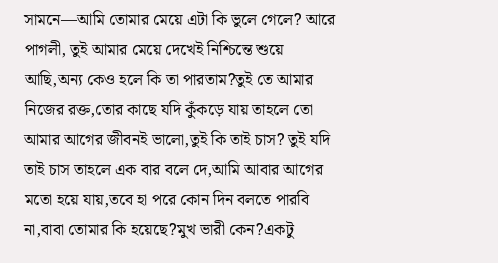সামনে—আমি তোমার মেয়ে এটা কি ভুলে গেলে? আরে পাগলী, তুই আমার মেয়ে দেখেই নিশ্চিন্তে শুয়ে আছি,অন্য কেও হলে কি তা পারতাম?তুই তে আমার নিজের রক্ত,তোর কাছে যদি কুঁকড়ে যায় তাহলে তো আমার আগের জীবনই ভালো,তুই কি তাই চাস? তুই যদি তাই চাস তাহলে এক বার বলে দে,আমি আবার আগের মতো হয়ে যায়,তবে হা পরে কোন দিন বলতে পারবি না,বাবা তোমার কি হয়েছে?মুখ ভারী কেন?একটু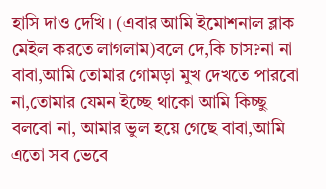হাসি দাও দেখি। (এবার আমি ইমোশনাল ব্লাক মেইল করতে লাগলাম)বলে দে,কি চাস?না না বাবা,আমি তোমার গোমড়া মুখ দেখতে পারবো না,তোমার যেমন ইচ্ছে থাকো আমি কিচ্ছু বলবো না, আমার ভুল হয়ে গেছে বাবা,আমি এতো সব ভেবে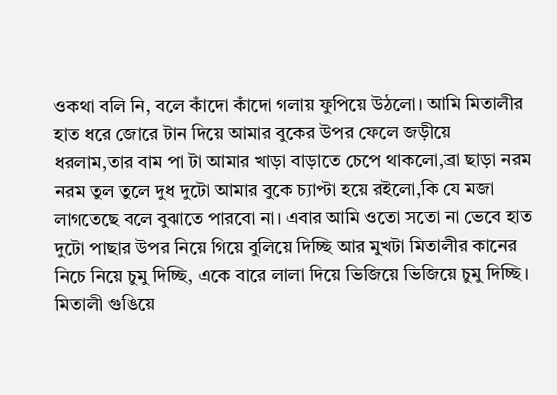ওকথা বলি নি, বলে কাঁদো কাঁদো গলায় ফুপিয়ে উঠলো। আমি মিতালীর হাত ধরে জোরে টান দিয়ে আমার বুকের উপর ফেলে জড়ীয়ে ধরলাম,তার বাম পা টা আমার খাড়া বাড়াতে চেপে থাকলো,ব্রা ছাড়া নরম নরম তুল তুলে দুধ দুটো আমার বুকে চ্যাপ্টা হয়ে রইলো,কি যে মজা লাগতেছে বলে বুঝাতে পারবো না। এবার আমি ওতো সতো না ভেবে হাত দুটো পাছার উপর নিয়ে গিয়ে বুলিয়ে দিচ্ছি আর মুখটা মিতালীর কানের নিচে নিয়ে চুমু দিচ্ছি, একে বারে লালা দিয়ে ভিজিয়ে ভিজিয়ে চুমু দিচ্ছি। মিতালী গুঙিয়ে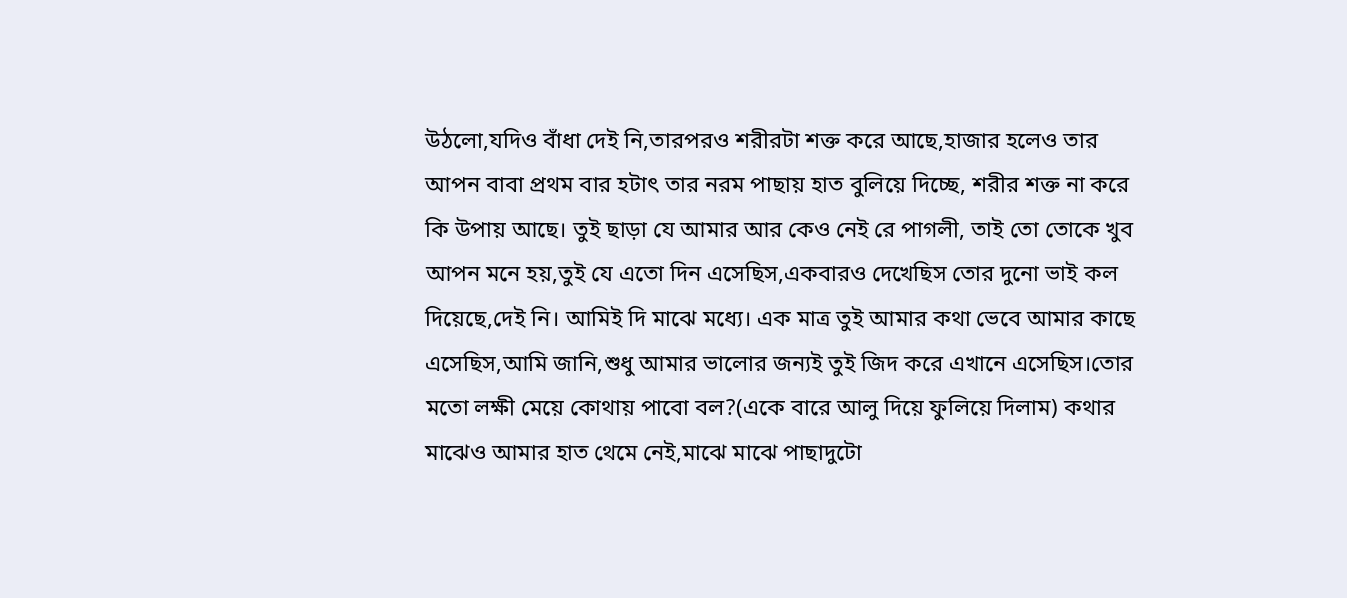উঠলো,যদিও বাঁধা দেই নি,তারপরও শরীরটা শক্ত করে আছে,হাজার হলেও তার আপন বাবা প্রথম বার হটাৎ তার নরম পাছায় হাত বুলিয়ে দিচ্ছে, শরীর শক্ত না করে কি উপায় আছে। তুই ছাড়া যে আমার আর কেও নেই রে পাগলী, তাই তো তোকে খুব আপন মনে হয়,তুই যে এতো দিন এসেছিস,একবারও দেখেছিস তোর দুনো ভাই কল দিয়েছে,দেই নি। আমিই দি মাঝে মধ্যে। এক মাত্র তুই আমার কথা ভেবে আমার কাছে এসেছিস,আমি জানি,শুধু আমার ভালোর জন্যই তুই জিদ করে এখানে এসেছিস।তোর মতো লক্ষী মেয়ে কোথায় পাবো বল?(একে বারে আলু দিয়ে ফুলিয়ে দিলাম) কথার মাঝেও আমার হাত থেমে নেই,মাঝে মাঝে পাছাদুটো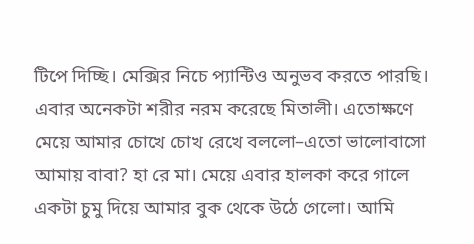টিপে দিচ্ছি। মেক্সির নিচে প্যান্টিও অনুভব করতে পারছি। এবার অনেকটা শরীর নরম করেছে মিতালী। এতোক্ষণে মেয়ে আমার চোখে চোখ রেখে বললো–এতো ভালোবাসো আমায় বাবা? হা রে মা। মেয়ে এবার হালকা করে গালে একটা চুমু দিয়ে আমার বুক থেকে উঠে গেলো। আমি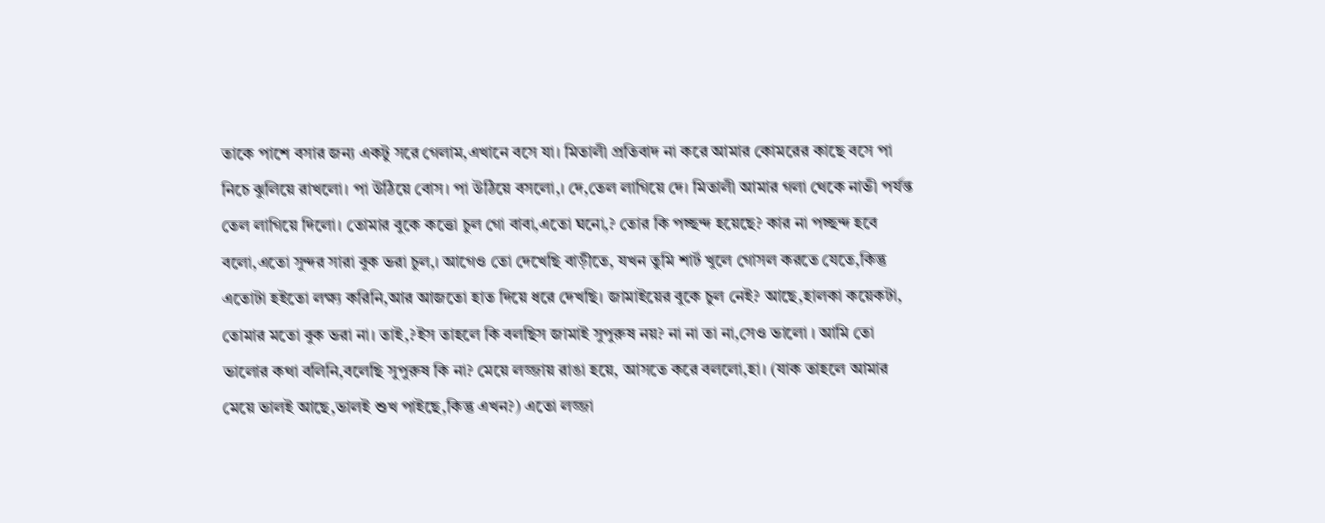তাকে পাশে বসার জন্য একটু সরে গেলাম,এখানে বসে যা। মিতালী প্রতিবাদ না করে আমার কোমরের কাছে বসে পা নিচে ঝুলিয়ে রাখলো। পা উঠিয়ে বোস। পা উঠিয়ে বসলো,। দে,তেল লাগিয়ে দে। মিতালী আমার গলা থেকে নাভী পর্যন্ত তেল লাগিয়ে দিলো। তোমার বুকে কত্তো চুল গো বাবা,এতো ঘনো,? তোর কি পচ্ছন্দ হয়েছে? কার না পচ্ছন্দ হবে বলো,এতো সুন্দর সারা বুক ভরা চুল,। আগেও তো দেখেছি বাড়ীতে, যখন তুমি শার্ট খুলে গোসল করতে যেতে,কিন্তু এতোটা হইতো লক্ষ্য করিনি,আর আজতো হাত দিয়ে ধরে দেখছি। জামাইয়ের বুকে চুল নেই? আছে,হালকা কয়েকটা, তোমার মতো বুক ভরা না। তাই,?ইস তাহলে কি বলছিস জামাই সুপুরুষ নয়? না না তা না,সেও ভালো । আমি তো ভালোর কথা বলিনি,বলেছি সুপুরুষ কি না? মেয়ে লজ্জায় রাঙা হয়ে, আসতে করে বললো,হা। (যাক তাহলে আমার মেয়ে ভালই আছে,ভালই শুখ পাইছে,কিন্তু এখন?) এতো লজ্জা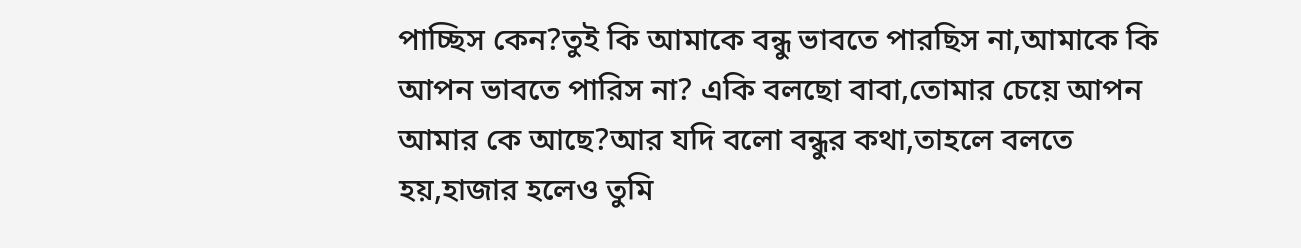পাচ্ছিস কেন?তুই কি আমাকে বন্ধু ভাবতে পারছিস না,আমাকে কি আপন ভাবতে পারিস না? একি বলছো বাবা,তোমার চেয়ে আপন আমার কে আছে?আর যদি বলো বন্ধুর কথা,তাহলে বলতে হয়,হাজার হলেও তুমি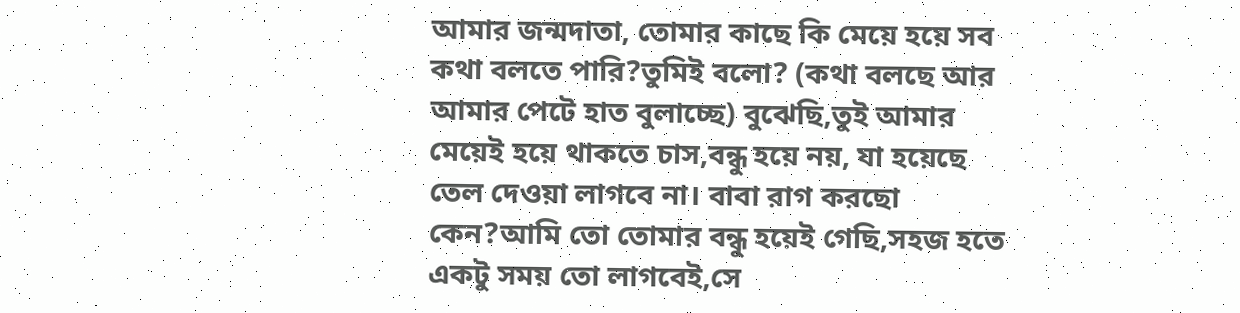আমার জন্মদাতা, তোমার কাছে কি মেয়ে হয়ে সব কথা বলতে পারি?তুমিই বলো? (কথা বলছে আর আমার পেটে হাত বুলাচ্ছে) বুঝেছি,তুই আমার মেয়েই হয়ে থাকতে চাস,বন্ধু হয়ে নয়, যা হয়েছে তেল দেওয়া লাগবে না। বাবা রাগ করছো কেন?আমি তো তোমার বন্ধু হয়েই গেছি,সহজ হতে একটু সময় তো লাগবেই,সে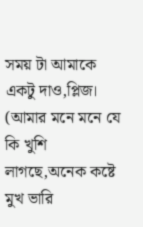সময় টা আমাকে একটু দাও,প্লিজ। (আমার মনে মনে যে কি খুশি লাগছে,অনেক কষ্টে মুখ ভারি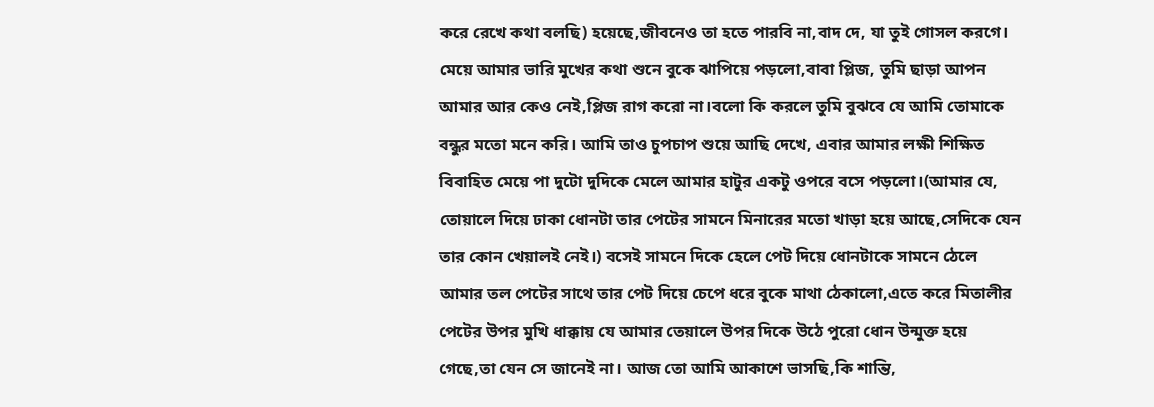করে রেখে কথা বলছি) হয়েছে,জীবনেও তা হতে পারবি না,বাদ দে, যা তুই গোসল করগে। মেয়ে আমার ভারি মুখের কথা শুনে বুকে ঝাপিয়ে পড়লো,বাবা প্লিজ, তুমি ছাড়া আপন আমার আর কেও নেই,প্লিজ রাগ করো না।বলো কি করলে তুমি বুঝবে যে আমি তোমাকে বন্ধুর মতো মনে করি। আমি তাও চুপচাপ শুয়ে আছি দেখে, এবার আমার লক্ষী শিক্ষিত বিবাহিত মেয়ে পা দুটো দুদিকে মেলে আমার হাটুর একটু ওপরে বসে পড়লো।(আমার যে, তোয়ালে দিয়ে ঢাকা ধোনটা তার পেটের সামনে মিনারের মতো খাড়া হয়ে আছে,সেদিকে যেন তার কোন খেয়ালই নেই।) বসেই সামনে দিকে হেলে পেট দিয়ে ধোনটাকে সামনে ঠেলে আমার তল পেটের সাথে তার পেট দিয়ে চেপে ধরে বুকে মাথা ঠেকালো,এতে করে মিতালীর পেটের উপর মুখি ধাক্কায় যে আমার তেয়ালে উপর দিকে উঠে পুরো ধোন উন্মুক্ত হয়ে গেছে,তা যেন সে জানেই না। আজ তো আমি আকাশে ভাসছি,কি শান্তি,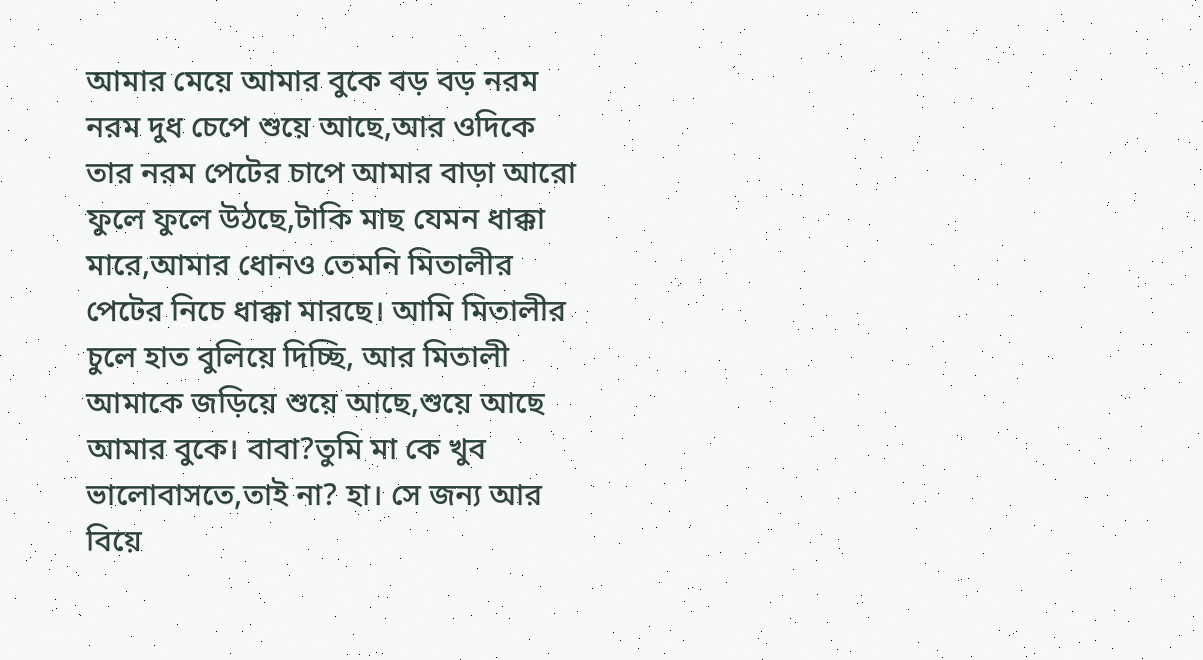আমার মেয়ে আমার বুকে বড় বড় নরম নরম দুধ চেপে শুয়ে আছে,আর ওদিকে তার নরম পেটের চাপে আমার বাড়া আরো ফুলে ফুলে উঠছে,টাকি মাছ যেমন ধাক্কা মারে,আমার ধোনও তেমনি মিতালীর পেটের নিচে ধাক্কা মারছে। আমি মিতালীর চুলে হাত বুলিয়ে দিচ্ছি, আর মিতালী আমাকে জড়িয়ে শুয়ে আছে,শুয়ে আছে আমার বুকে। বাবা?তুমি মা কে খুব ভালোবাসতে,তাই না? হা। সে জন্য আর বিয়ে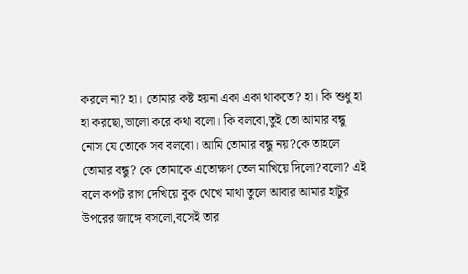করলে না? হা। তোমার কষ্ট হয়না একা একা থাকতে? হা। কি শুধু হা হা করছো,ভালো করে কথা বলো। কি বলবো,তুই তো আমার বন্ধু নোস যে তোকে সব বলবো। আমি তোমার বন্ধু নয়?কে তাহলে তোমার বন্ধু? কে তোমাকে এতোক্ষণ তেল মাখিয়ে দিলো?বলো? এই বলে কপট রাগ দেখিয়ে বুক থেখে মাথা তুলে আবার আমার হাটুর উপরের জাঙ্গে বসলো,বসেই তার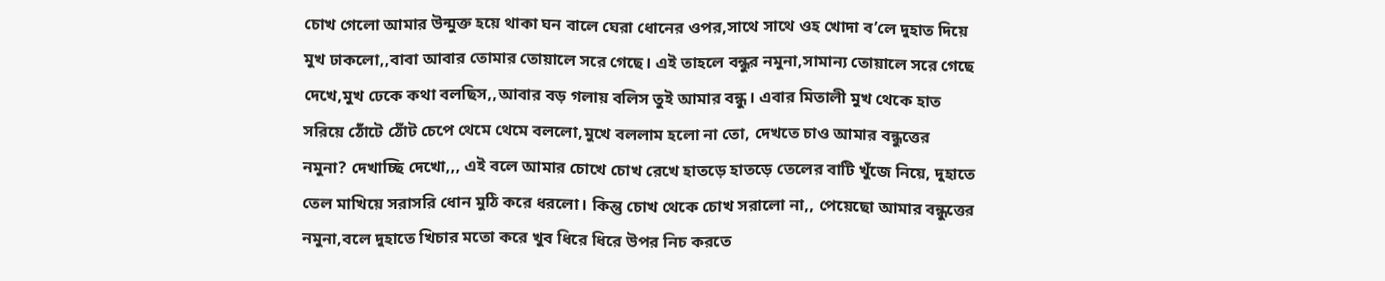চোখ গেলো আমার উন্মুক্ত হয়ে থাকা ঘন বালে ঘেরা ধোনের ওপর,সাথে সাথে ওহ খোদা ব’লে দুহাত দিয়ে মুখ ঢাকলো,,বাবা আবার তোমার তোয়ালে সরে গেছে। এই তাহলে বন্ধুর নমুনা,সামান্য তোয়ালে সরে গেছে দেখে,মুখ ঢেকে কথা বলছিস,,আবার বড় গলায় বলিস তুই আমার বন্ধু। এবার মিতালী মুখ থেকে হাত সরিয়ে ঠোঁটে ঠোঁট চেপে থেমে থেমে বললো,মুখে বললাম হলো না তো, দেখতে চাও আমার বন্ধুত্তের নমুনা? দেখাচ্ছি দেখো,,, এই বলে আমার চোখে চোখ রেখে হাতড়ে হাতড়ে তেলের বাটি খুঁজে নিয়ে, দুহাতে তেল মাখিয়ে সরাসরি ধোন মুঠি করে ধরলো। কিন্তু চোখ থেকে চোখ সরালো না,, পেয়েছো আমার বন্ধুত্তের নমুনা,বলে দুহাতে খিচার মতো করে খুব ধিরে ধিরে উপর নিচ করতে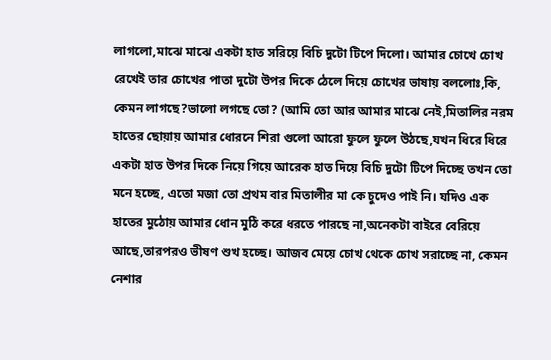লাগলো,মাঝে মাঝে একটা হাত সরিয়ে বিচি দুটো টিপে দিলো। আমার চোখে চোখ রেখেই তার চোখের পাতা দুটো উপর দিকে ঠেলে দিয়ে চোখের ভাষায় বললোঃ,কি, কেমন লাগছে?ভালো লগছে তো? (আমি তো আর আমার মাঝে নেই,মিতালির নরম হাতের ছোয়ায় আমার ধোরনে শিরা গুলো আরো ফুলে ফুলে উঠছে,যখন ধিরে ধিরে একটা হাত উপর দিকে নিয়ে গিয়ে আরেক হাত দিয়ে বিচি দুটো টিপে দিচ্ছে তখন তো মনে হচ্ছে, এতো মজা তো প্রথম বার মিতালীর মা কে চুদেও পাই নি। যদিও এক হাতের মুঠোয় আমার ধোন মুঠি করে ধরতে পারছে না,অনেকটা বাইরে বেরিয়ে আছে,তারপরও ভীষণ শুখ হচ্ছে। আজব মেয়ে চোখ থেকে চোখ সরাচ্ছে না, কেমন নেশার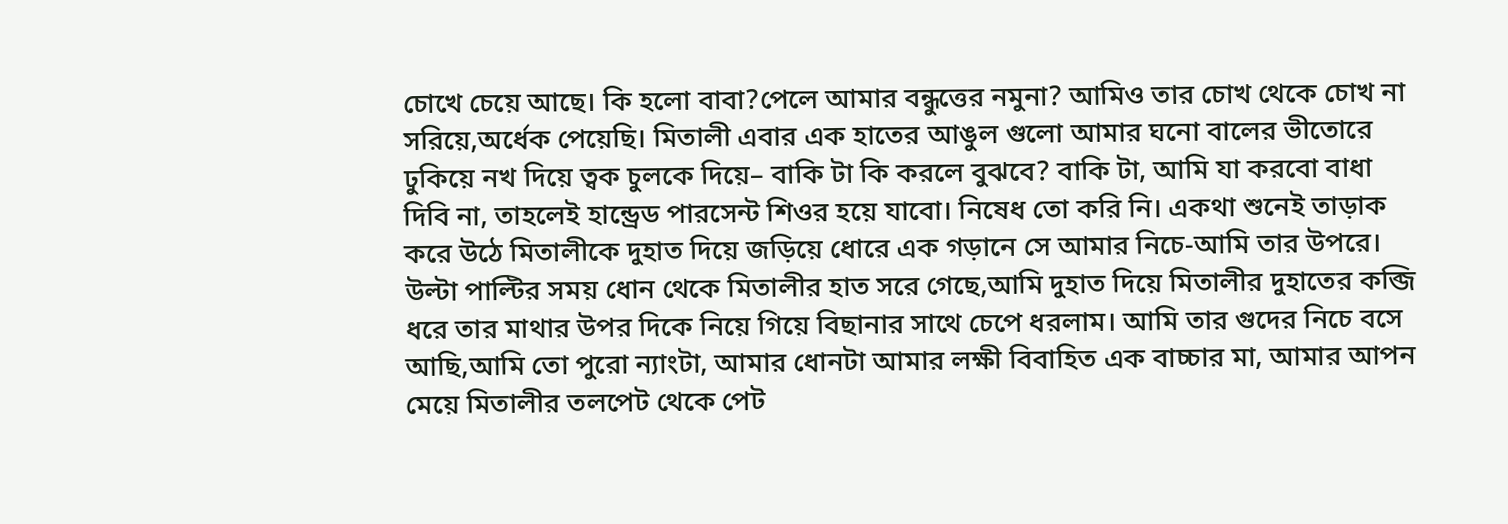চোখে চেয়ে আছে। কি হলো বাবা?পেলে আমার বন্ধুত্তের নমুনা? আমিও তার চোখ থেকে চোখ না সরিয়ে,অর্ধেক পেয়েছি। মিতালী এবার এক হাতের আঙুল গুলো আমার ঘনো বালের ভীতোরে ঢুকিয়ে নখ দিয়ে ত্বক চুলকে দিয়ে– বাকি টা কি করলে বুঝবে? বাকি টা, আমি যা করবো বাধা দিবি না, তাহলেই হান্ড্রেড পারসেন্ট শিওর হয়ে যাবো। নিষেধ তো করি নি। একথা শুনেই তাড়াক করে উঠে মিতালীকে দুহাত দিয়ে জড়িয়ে ধোরে এক গড়ানে সে আমার নিচে-আমি তার উপরে। উল্টা পাল্টির সময় ধোন থেকে মিতালীর হাত সরে গেছে,আমি দুহাত দিয়ে মিতালীর দুহাতের কব্জি ধরে তার মাথার উপর দিকে নিয়ে গিয়ে বিছানার সাথে চেপে ধরলাম। আমি তার গুদের নিচে বসে আছি,আমি তো পুরো ন্যাংটা, আমার ধোনটা আমার লক্ষী বিবাহিত এক বাচ্চার মা, আমার আপন মেয়ে মিতালীর তলপেট থেকে পেট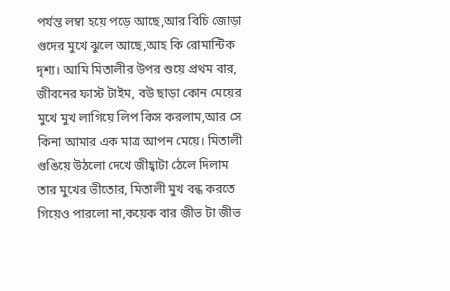পর্যন্ত লম্বা হয়ে পড়ে আছে,আর বিচি জোড়া গুদের মুখে ঝুলে আছে,আহ কি রোমান্টিক দৃশ্য। আমি মিতালীর উপর শুয়ে প্রথম বার, জীবনের ফাস্ট টাইম, বউ ছাড়া কোন মেয়ের মুখে মুখ লাগিয়ে লিপ কিস করলাম,আর সে কিনা আমার এক মাত্র আপন মেয়ে। মিতালী গুঙিয়ে উঠলো দেখে জীহ্বাটা ঠেলে দিলাম তার মুখের ভীতোর, মিতালী মুখ বন্ধ করতে গিয়েও পারলো না,কয়েক বার জীভ টা জীভ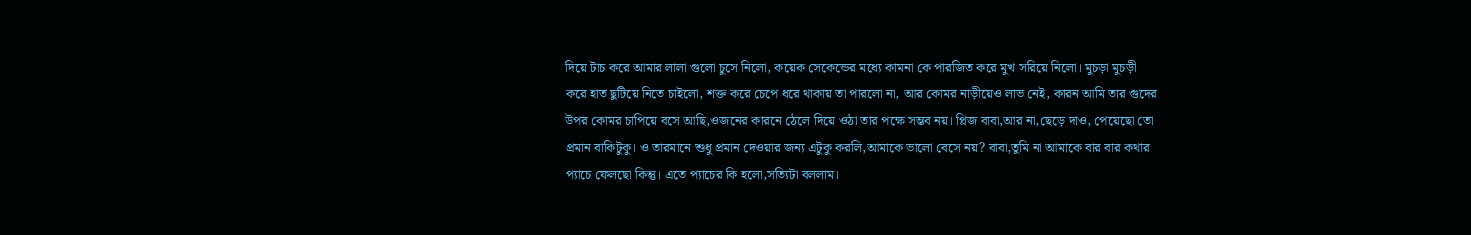দিয়ে টাচ করে আমার লালা গুলো চুসে নিলো, কয়েক সেকেন্ডের মধ্যে কামনা কে পারজিত করে মুখ সরিয়ে নিলো। মুচড়া মুচড়ী করে হাত ছুটিয়ে নিতে চাইলো, শক্ত করে চেপে ধরে থাকায় তা পারলো না, আর কোমর নাড়ীয়েও লাভ নেই, কারন আমি তার গুদের উপর কোমর চাপিয়ে বসে আছি,ওজনের কারনে ঠেলে দিয়ে ওঠা তার পক্ষে সম্ভব নয়। প্লিজ বাবা,আর না,ছেড়ে দাও, পেয়েছো তো প্রমান বাকিটুকু। ও তারমানে শুধু প্রমান দেওয়ার জন্য এটুকু করলি,আমাকে ভালো বেসে নয়? বাবা,তুমি না আমাকে বার বার কথার প্যাচে ফেলছো কিন্তু। এতে প্যাচের কি হলো,সত্যিটা বললাম।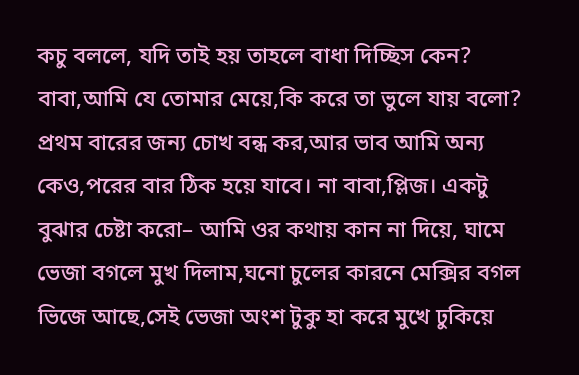কচু বললে, যদি তাই হয় তাহলে বাধা দিচ্ছিস কেন? বাবা,আমি যে তোমার মেয়ে,কি করে তা ভুলে যায় বলো? প্রথম বারের জন্য চোখ বন্ধ কর,আর ভাব আমি অন্য কেও,পরের বার ঠিক হয়ে যাবে। না বাবা,প্লিজ। একটু বুঝার চেষ্টা করো– আমি ওর কথায় কান না দিয়ে, ঘামে ভেজা বগলে মুখ দিলাম,ঘনো চুলের কারনে মেক্সির বগল ভিজে আছে,সেই ভেজা অংশ টুকু হা করে মুখে ঢুকিয়ে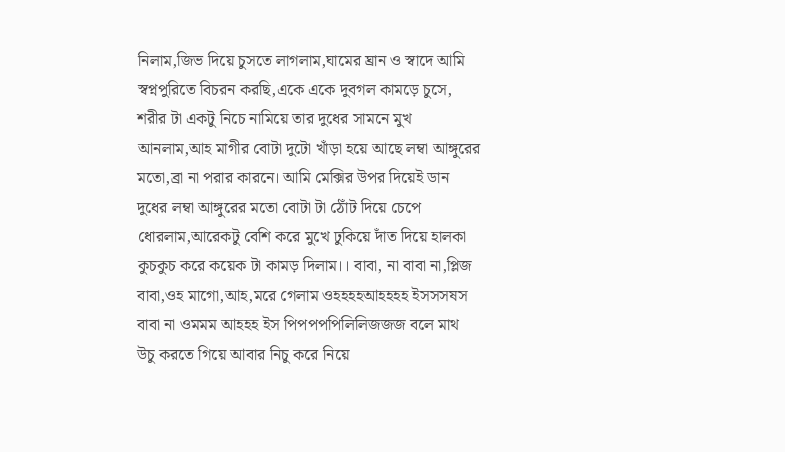নিলাম,জিভ দিয়ে চুসতে লাগলাম,ঘামের ঘ্রান ও স্বাদে আমি স্বপ্নপুরিতে বিচরন করছি,একে একে দুবগল কামড়ে চুসে, শরীর টা একটু নিচে নামিয়ে তার দুধের সামনে মুখ আনলাম,আহ মাগীর বোটা দুটো খাঁড়া হয়ে আছে লম্বা আঙ্গুরের মতো,ব্রা না পরার কারনে। আমি মেক্সির উপর দিয়েই ডান দুধের লম্বা আঙ্গুরের মতো বোটা টা ঠোঁট দিয়ে চেপে ধোরলাম,আরেকটু বেশি করে মুখে ঢুকিয়ে দাঁত দিয়ে হালকা কুচকুচ করে কয়েক টা কামড় দিলাম।। বাবা, না বাবা না,প্লিজ বাবা,ওহ মাগো,আহ,মরে গেলাম ওহহহহআহহহহ ইসসসষস বাবা না ওমমম আহহহ ইস পিপপপপিলিলিজজজ বলে মাথ উচু করতে গিয়ে আবার নিচু করে নিয়ে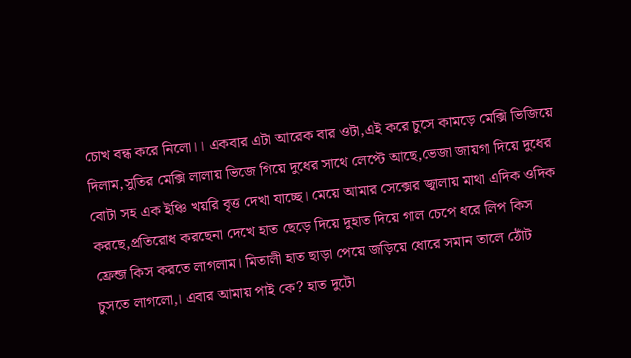চোখ বন্ধ করে নিলো।। একবার এটা আরেক বার ওটা,এই করে চুসে কামড়ে মেক্সি ভিজিয়ে দিলাম,সুতির মেক্সি লালায় ভিজে গিয়ে দুধের সাথে লেপ্টে আছে,ভেজা জায়গা দিয়ে দুধের বোটা সহ এক ইঞ্চি খয়রি বৃত্ত দেখা যাচ্ছে। মেয়ে আমার সেক্সের জ্বালায় মাথা এদিক ওদিক করছে,প্রতিরোধ করছেনা দেখে হাত ছেড়ে দিয়ে দুহাত দিয়ে গাল চেপে ধরে লিপ কিস ফ্রেন্জ কিস করতে লাগলাম। মিতালী হাত ছাড়া পেয়ে জড়িয়ে ধোরে সমান তালে ঠোঁট চুসতে লাগলো,। এবার আমায় পাই কে? হাত দুটো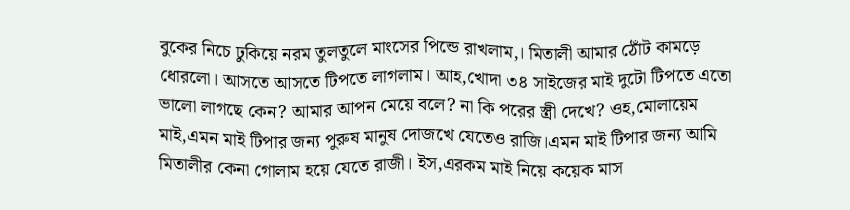বুকের নিচে ঢুকিয়ে নরম তুলতুলে মাংসের পিন্ডে রাখলাম,। মিতালী আমার ঠোঁট কামড়ে ধোরলো। আসতে আসতে টিপতে লাগলাম। আহ,খোদা ৩৪ সাইজের মাই দুটো টিপতে এতো ভালো লাগছে কেন? আমার আপন মেয়ে বলে? না কি পরের স্ত্রী দেখে? ওহ,মোলায়েম মাই,এমন মাই টিপার জন্য পুরুষ মানুষ দোজখে যেতেও রাজি।এমন মাই টিপার জন্য আমি মিতালীর কেনা গোলাম হয়ে যেতে রাজী। ইস,এরকম মাই নিয়ে কয়েক মাস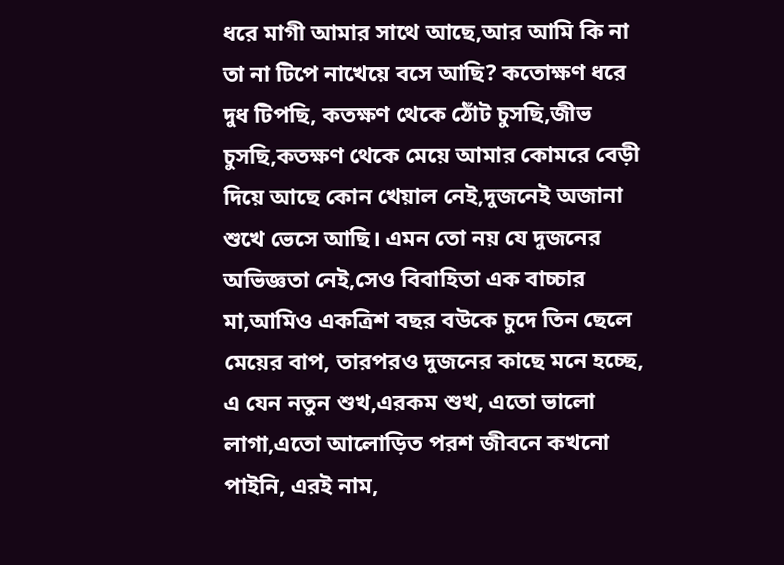ধরে মাগী আমার সাথে আছে,আর আমি কি না তা না টিপে নাখেয়ে বসে আছি? কতোক্ষণ ধরে দুধ টিপছি, কতক্ষণ থেকে ঠোঁট চুসছি,জীভ চুসছি,কতক্ষণ থেকে মেয়ে আমার কোমরে বেড়ী দিয়ে আছে কোন খেয়াল নেই,দুজনেই অজানা শুখে ভেসে আছি। এমন তো নয় যে দুজনের অভিজ্ঞতা নেই,সেও বিবাহিতা এক বাচ্চার মা,আমিও একত্রিশ বছর বউকে চুদে তিন ছেলে মেয়ের বাপ, তারপরও দুজনের কাছে মনে হচ্ছে, এ যেন নতুন শুখ,এরকম শুখ, এতো ভালো লাগা,এতো আলোড়িত পরশ জীবনে কখনো পাইনি, এরই নাম,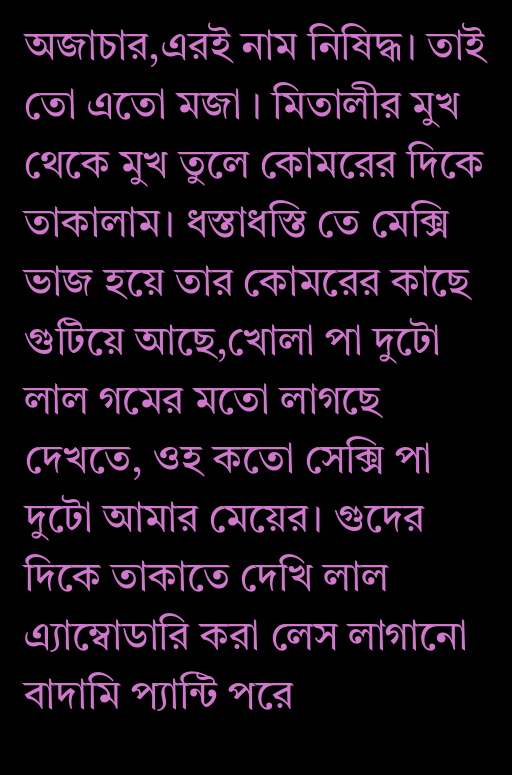অজাচার,এরই নাম নিষিদ্ধ। তাই তো এতো মজা । মিতালীর মুখ থেকে মুখ তুলে কোমরের দিকে তাকালাম। ধস্তাধস্তি তে মেক্সি ভাজ হয়ে তার কোমরের কাছে গুটিয়ে আছে,খোলা পা দুটো লাল গমের মতো লাগছে দেখতে, ওহ কতো সেক্সি পা দুটো আমার মেয়ের। গুদের দিকে তাকাতে দেখি লাল এ্যাম্বোডারি করা লেস লাগানো বাদামি প্যান্টি পরে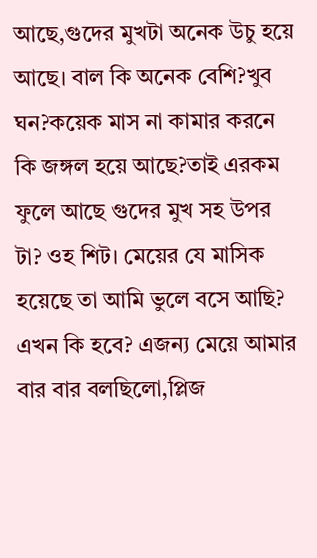আছে,গুদের মুখটা অনেক উচু হয়ে আছে। বাল কি অনেক বেশি?খুব ঘন?কয়েক মাস না কামার করনে কি জঙ্গল হয়ে আছে?তাই এরকম ফুলে আছে গুদের মুখ সহ উপর টা? ওহ শিট। মেয়ের যে মাসিক হয়েছে তা আমি ভুলে বসে আছি? এখন কি হবে? এজন্য মেয়ে আমার বার বার বলছিলো,প্লিজ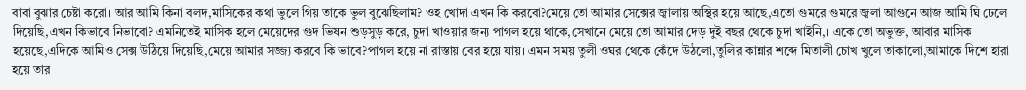বাবা বুঝার চেষ্টা করো। আর আমি কিনা বলদ,মাসিকের কথা ভুলে গিয় তাকে ভুল বুঝেছিলাম? ওহ খোদা এখন কি করবো?মেয়ে তো আমার সেক্সের জ্বালায় অস্থির হয়ে আছে,এতো গুমরে গুমরে জ্বলা আগুনে আজ আমি ঘি ঢেলে দিয়েছি,এখন কিভাবে নিভাবো? এমনিতেই মাসিক হলে মেয়েদের গুদ ভিষন শুড়সুড় করে, চুদা খাওয়ার জন্য পাগল হয়ে থাকে,সেখানে মেয়ে তো আমার দেড় দুই বছর থেকে চুদা খাইনি,। একে তো অভুক্ত, আবার মাসিক হয়েছে,এদিকে আমিও সেক্স উঠিয়ে দিয়েছি,মেয়ে আমার সজ্জ্য করবে কি ভাবে?পাগল হয়ে না রাস্তায় বের হয়ে যায়। এমন সময় তুলী ওঘর থেকে কেঁদে উঠলো,তুলির কান্নার শব্দে মিতালী চোখ খুলে তাকালো,আমাকে দিশে হারা হয়ে তার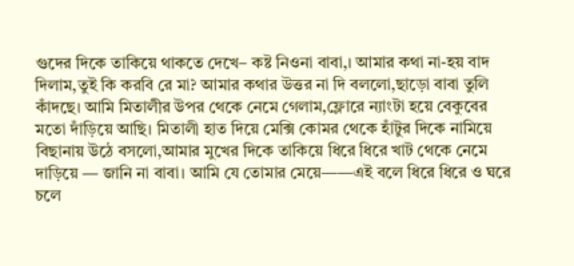গুদের দিকে তাকিয়ে থাকতে দেখে– কষ্ট নিওনা বাবা,। আমার কথা না-হয় বাদ দিলাম,তুই কি করবি রে মা? আমার কথার উত্তর না দি বললো,ছাড়ো বাবা তুলি কাঁদছে। আমি মিতালীর উপর থেকে নেমে গেলাম,ফ্লোরে ন্যাংটা হয়ে বেকুবের মতো দাঁড়িয়ে আছি। মিতালী হাত দিয়ে মেক্সি কোমর থেকে হাঁটুর দিকে নামিয়ে বিছানায় উঠে বসলো,আমার মুখের দিকে তাকিয়ে ধিরে ধিরে খাট থেকে নেমে দাড়িয়ে — জানি না বাবা। আমি যে তোমার মেয়ে——এই বলে ধিরে ধিরে ও ঘরে চলে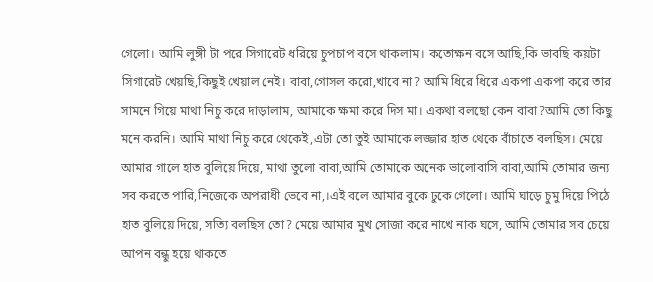গেলো। আমি লুঙ্গী টা পরে সিগারেট ধরিয়ে চুপচাপ বসে থাকলাম। কতোক্ষন বসে আছি,কি ভাবছি কয়টা সিগারেট খেয়ছি,কিছুই খেয়াল নেই। বাবা,গোসল করো,খাবে না? আমি ধিরে ধিরে একপা একপা করে তার সামনে গিয়ে মাথা নিচু করে দাড়ালাম, আমাকে ক্ষমা করে দিস মা। একথা বলছো কেন বাবা?আমি তো কিছু মনে করনি। আমি মাথা নিচু করে থেকেই,এটা তো তুই আমাকে লজ্জার হাত থেকে বাঁচাতে বলছিস। মেয়ে আমার গালে হাত বুলিয়ে দিয়ে, মাথা তুলো বাবা,আমি তোমাকে অনেক ভালোবাসি বাবা,আমি তোমার জন্য সব করতে পারি,নিজেকে অপরাধী ভেবে না,।এই বলে আমার বুকে ঢুকে গেলো। আমি ঘাড়ে চুমু দিয়ে পিঠে হাত বুলিয়ে দিয়ে, সত্যি বলছিস তো? মেয়ে আমার মুখ সোজা করে নাখে নাক ঘসে, আমি তোমার সব চেয়ে আপন বন্ধু হয়ে থাকতে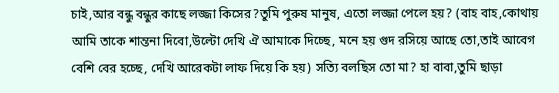চাই,আর বন্ধু বন্ধুর কাছে লজ্জা কিসের?তুমি পুরুষ মানুষ, এতো লজ্জা পেলে হয়? (বাহ বাহ,কোথায় আমি তাকে শান্তনা দিবো,উল্টো দেখি ঐ আমাকে দিচ্ছে, মনে হয় গুদ রসিয়ে আছে তো,তাই আবেগ বেশি বের হচ্ছে, দেখি আরেকটা লাফ দিয়ে কি হয়) সত্যি বলছিস তো মা? হা বাবা,তুমি ছাড়া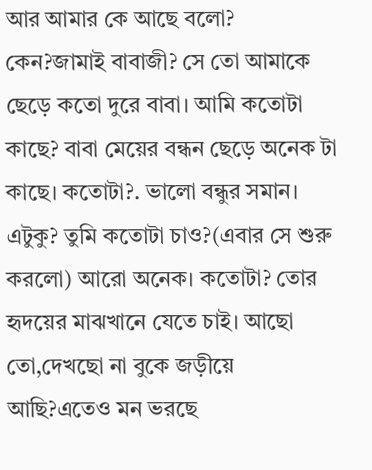আর আমার কে আছে বলো? কেন?জামাই বাবাজী? সে তো আমাকে ছেড়ে কতো দুরে বাবা। আমি কতোটা কাছে? বাবা মেয়ের বন্ধন ছেড়ে অনেক টা কাছে। কতোটা?. ভালো বন্ধুর সমান। এটুকু? তুমি কতোটা চাও?(এবার সে শুরু করলো) আরো অনেক। কতোটা? তোর হৃদয়ের মাঝখানে যেতে চাই। আছো তো,দেখছো না বুকে জড়ীয়ে আছি?এতেও মন ভরছে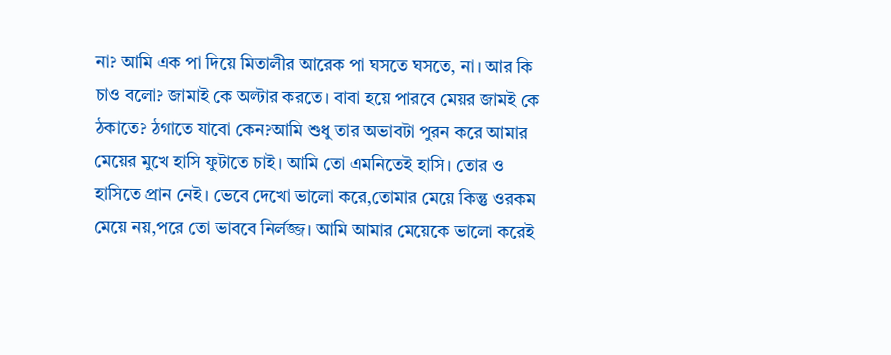না? আমি এক পা দিয়ে মিতালীর আরেক পা ঘসতে ঘসতে, না। আর কি চাও বলো? জামাই কে অল্টার করতে। বাবা হয়ে পারবে মেয়র জামই কে ঠকাতে? ঠগাতে যাবো কেন?আমি শুধু তার অভাবটা পুরন করে আমার মেয়ের মুখে হাসি ফুটাতে চাই। আমি তো এমনিতেই হাসি। তোর ও হাসিতে প্রান নেই। ভেবে দেখো ভালো করে,তোমার মেয়ে কিন্তু ওরকম মেয়ে নয়,পরে তো ভাববে নির্লজ্জ। আমি আমার মেয়েকে ভালো করেই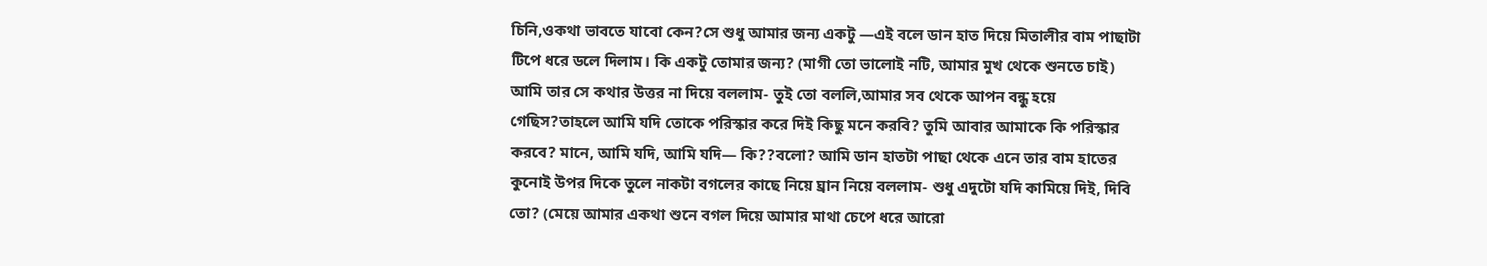চিনি,ওকথা ভাবতে যাবো কেন?সে শুধু আমার জন্য একটু —এই বলে ডান হাত দিয়ে মিতালীর বাম পাছাটা টিপে ধরে ডলে দিলাম। কি একটু তোমার জন্য? (মাগী তো ভালোই নটি, আমার মুখ থেকে শুনতে চাই) আমি তার সে কথার উত্তর না দিয়ে বললাম- তুই তো বললি,আমার সব থেকে আপন বন্ধু হয়ে গেছিস?তাহলে আমি যদি তোকে পরিস্কার করে দিই কিছু মনে করবি? তুমি আবার আমাকে কি পরিস্কার করবে? মানে, আমি যদি, আমি যদি— কি??বলো? আমি ডান হাতটা পাছা থেকে এনে তার বাম হাতের কুনোই উপর দিকে তুলে নাকটা বগলের কাছে নিয়ে ঘ্রান নিয়ে বললাম- শুধু এদুটো যদি কামিয়ে দিই, দিবি তো? (মেয়ে আমার একথা শুনে বগল দিয়ে আমার মাথা চেপে ধরে আরো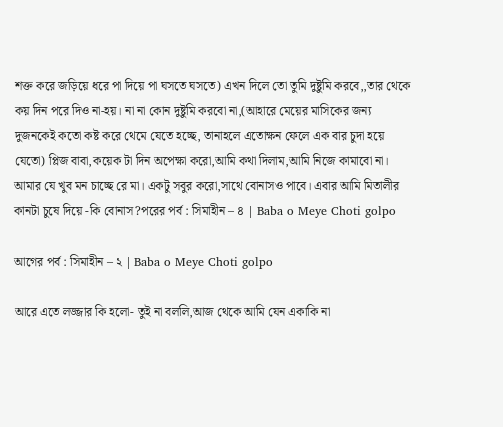শক্ত করে জড়িয়ে ধরে পা দিয়ে পা ঘসতে ঘসতে) এখন দিলে তো তুমি দুষ্টুমি করবে,,তার থেকে কয় দিন পরে দিও না-হয়। না না কোন দুষ্টুমি করবো না,(আহারে মেয়ের মাসিকের জন্য দুজনকেই কতো কষ্ট করে থেমে যেতে হচ্ছে, তানাহলে এতোক্ষন ফেলে এক বার চুদা হয়ে যেতো) প্লিজ বাবা,কয়েক টা দিন অপেক্ষা করো,আমি কথা দিলাম,আমি নিজে কামাবো না। আমার যে খুব মন চাচ্ছে রে মা। একটু সবুর করো,সাথে বোনাসও পাবে। এবার আমি মিতালীর কানটা চুষে দিয়ে -কি বোনাস?পরের পর্ব : সিমাহীন – ৪ | Baba o Meye Choti golpo

আগের পর্ব : সিমাহীন – ২ | Baba o Meye Choti golpo

আরে এতে লজ্জার কি হলো- তুই না বললি,আজ থেকে আমি যেন একাকি না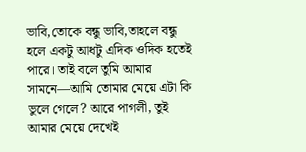ভাবি,তোকে বন্ধু ভাবি,তাহলে বন্ধু হলে একটু আধটু এদিক ওদিক হতেই পারে। তাই বলে তুমি আমার সামনে—আমি তোমার মেয়ে এটা কি ভুলে গেলে? আরে পাগলী, তুই আমার মেয়ে দেখেই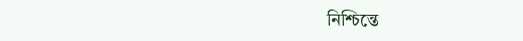নিশ্চিন্তে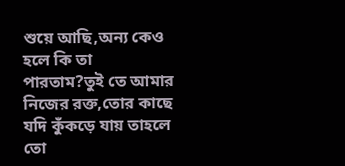শুয়ে আছি,অন্য কেও হলে কি তা পারতাম?তুই তে আমার নিজের রক্ত,তোর কাছে যদি কুঁকড়ে যায় তাহলে তো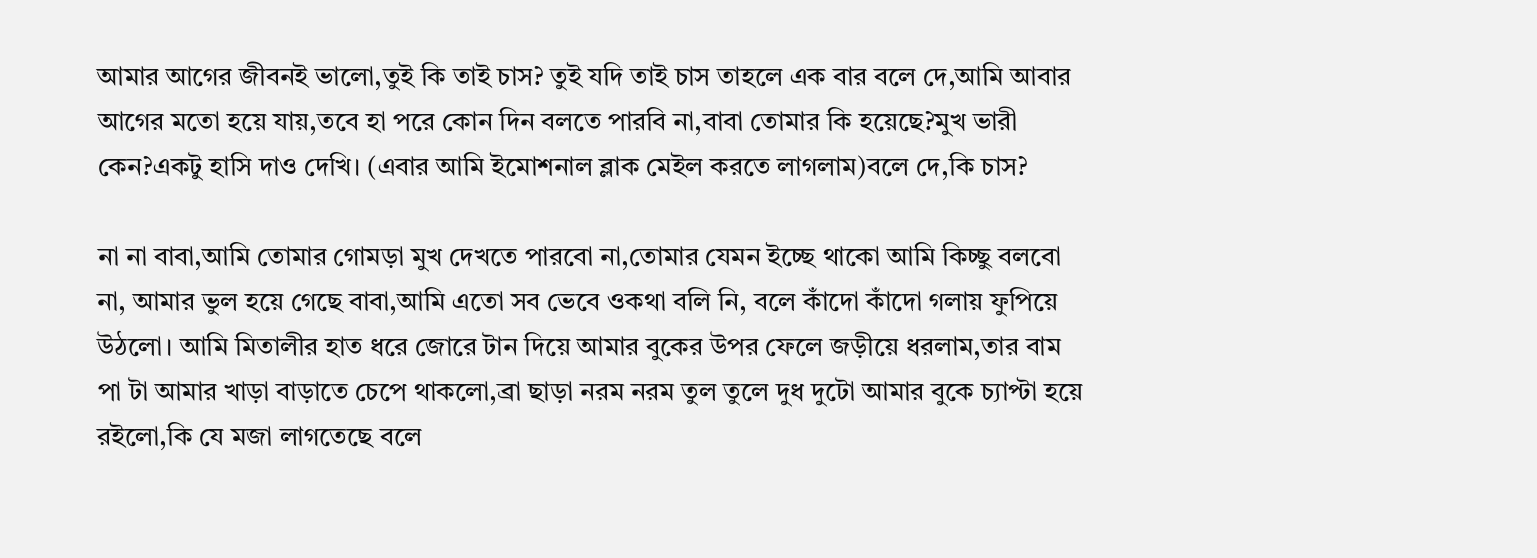আমার আগের জীবনই ভালো,তুই কি তাই চাস? তুই যদি তাই চাস তাহলে এক বার বলে দে,আমি আবার আগের মতো হয়ে যায়,তবে হা পরে কোন দিন বলতে পারবি না,বাবা তোমার কি হয়েছে?মুখ ভারী কেন?একটু হাসি দাও দেখি। (এবার আমি ইমোশনাল ব্লাক মেইল করতে লাগলাম)বলে দে,কি চাস?

না না বাবা,আমি তোমার গোমড়া মুখ দেখতে পারবো না,তোমার যেমন ইচ্ছে থাকো আমি কিচ্ছু বলবো না, আমার ভুল হয়ে গেছে বাবা,আমি এতো সব ভেবে ওকথা বলি নি, বলে কাঁদো কাঁদো গলায় ফুপিয়ে উঠলো। আমি মিতালীর হাত ধরে জোরে টান দিয়ে আমার বুকের উপর ফেলে জড়ীয়ে ধরলাম,তার বাম পা টা আমার খাড়া বাড়াতে চেপে থাকলো,ব্রা ছাড়া নরম নরম তুল তুলে দুধ দুটো আমার বুকে চ্যাপ্টা হয়ে রইলো,কি যে মজা লাগতেছে বলে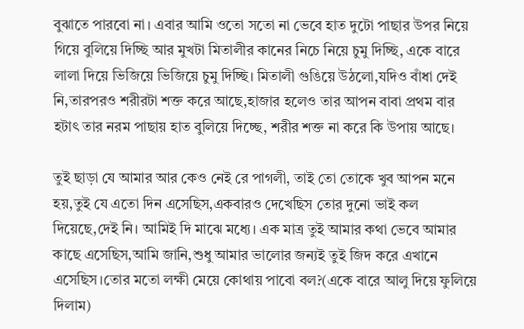বুঝাতে পারবো না। এবার আমি ওতো সতো না ভেবে হাত দুটো পাছার উপর নিয়ে গিয়ে বুলিয়ে দিচ্ছি আর মুখটা মিতালীর কানের নিচে নিয়ে চুমু দিচ্ছি, একে বারে লালা দিয়ে ভিজিয়ে ভিজিয়ে চুমু দিচ্ছি। মিতালী গুঙিয়ে উঠলো,যদিও বাঁধা দেই নি,তারপরও শরীরটা শক্ত করে আছে,হাজার হলেও তার আপন বাবা প্রথম বার হটাৎ তার নরম পাছায় হাত বুলিয়ে দিচ্ছে, শরীর শক্ত না করে কি উপায় আছে।

তুই ছাড়া যে আমার আর কেও নেই রে পাগলী, তাই তো তোকে খুব আপন মনে হয়,তুই যে এতো দিন এসেছিস,একবারও দেখেছিস তোর দুনো ভাই কল দিয়েছে,দেই নি। আমিই দি মাঝে মধ্যে। এক মাত্র তুই আমার কথা ভেবে আমার কাছে এসেছিস,আমি জানি,শুধু আমার ভালোর জন্যই তুই জিদ করে এখানে এসেছিস।তোর মতো লক্ষী মেয়ে কোথায় পাবো বল?(একে বারে আলু দিয়ে ফুলিয়ে দিলাম)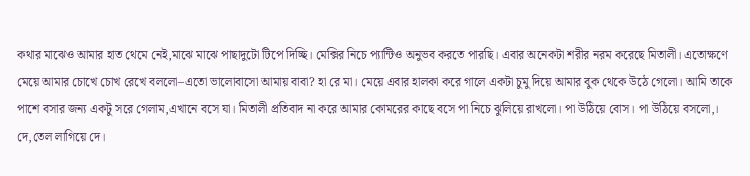কথার মাঝেও আমার হাত থেমে নেই,মাঝে মাঝে পাছাদুটো টিপে দিচ্ছি। মেক্সির নিচে প্যান্টিও অনুভব করতে পারছি। এবার অনেকটা শরীর নরম করেছে মিতালী। এতোক্ষণে মেয়ে আমার চোখে চোখ রেখে বললো–এতো ভালোবাসো আমায় বাবা? হা রে মা। মেয়ে এবার হালকা করে গালে একটা চুমু দিয়ে আমার বুক থেকে উঠে গেলো। আমি তাকে পাশে বসার জন্য একটু সরে গেলাম,এখানে বসে যা। মিতালী প্রতিবাদ না করে আমার কোমরের কাছে বসে পা নিচে ঝুলিয়ে রাখলো। পা উঠিয়ে বোস। পা উঠিয়ে বসলো,। দে,তেল লাগিয়ে দে।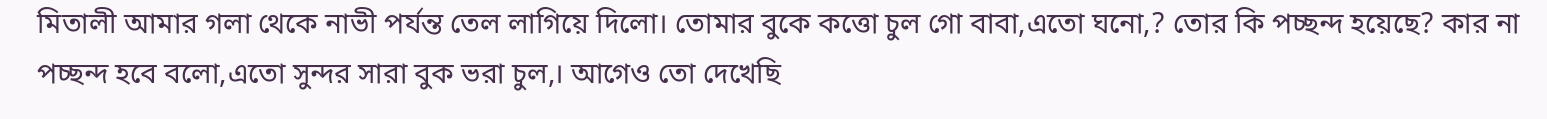মিতালী আমার গলা থেকে নাভী পর্যন্ত তেল লাগিয়ে দিলো। তোমার বুকে কত্তো চুল গো বাবা,এতো ঘনো,? তোর কি পচ্ছন্দ হয়েছে? কার না পচ্ছন্দ হবে বলো,এতো সুন্দর সারা বুক ভরা চুল,। আগেও তো দেখেছি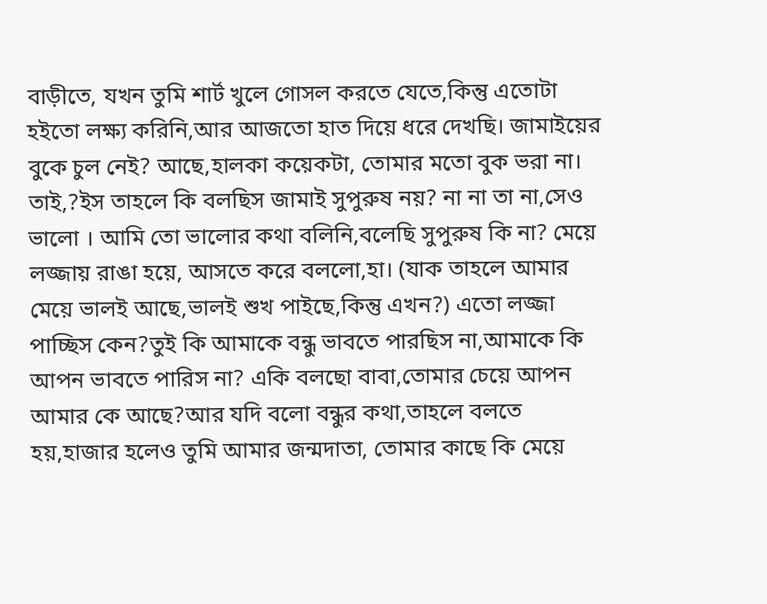বাড়ীতে, যখন তুমি শার্ট খুলে গোসল করতে যেতে,কিন্তু এতোটা হইতো লক্ষ্য করিনি,আর আজতো হাত দিয়ে ধরে দেখছি। জামাইয়ের বুকে চুল নেই? আছে,হালকা কয়েকটা, তোমার মতো বুক ভরা না। তাই,?ইস তাহলে কি বলছিস জামাই সুপুরুষ নয়? না না তা না,সেও ভালো । আমি তো ভালোর কথা বলিনি,বলেছি সুপুরুষ কি না? মেয়ে লজ্জায় রাঙা হয়ে, আসতে করে বললো,হা। (যাক তাহলে আমার মেয়ে ভালই আছে,ভালই শুখ পাইছে,কিন্তু এখন?) এতো লজ্জা পাচ্ছিস কেন?তুই কি আমাকে বন্ধু ভাবতে পারছিস না,আমাকে কি আপন ভাবতে পারিস না? একি বলছো বাবা,তোমার চেয়ে আপন আমার কে আছে?আর যদি বলো বন্ধুর কথা,তাহলে বলতে হয়,হাজার হলেও তুমি আমার জন্মদাতা, তোমার কাছে কি মেয়ে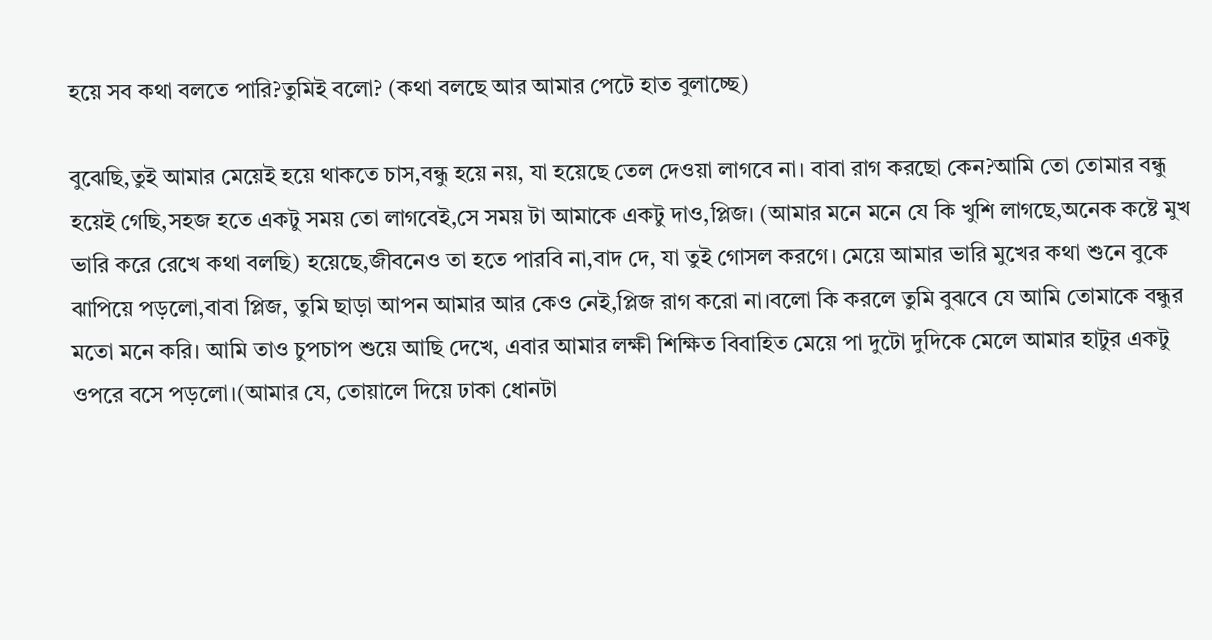হয়ে সব কথা বলতে পারি?তুমিই বলো? (কথা বলছে আর আমার পেটে হাত বুলাচ্ছে)

বুঝেছি,তুই আমার মেয়েই হয়ে থাকতে চাস,বন্ধু হয়ে নয়, যা হয়েছে তেল দেওয়া লাগবে না। বাবা রাগ করছো কেন?আমি তো তোমার বন্ধু হয়েই গেছি,সহজ হতে একটু সময় তো লাগবেই,সে সময় টা আমাকে একটু দাও,প্লিজ। (আমার মনে মনে যে কি খুশি লাগছে,অনেক কষ্টে মুখ ভারি করে রেখে কথা বলছি) হয়েছে,জীবনেও তা হতে পারবি না,বাদ দে, যা তুই গোসল করগে। মেয়ে আমার ভারি মুখের কথা শুনে বুকে ঝাপিয়ে পড়লো,বাবা প্লিজ, তুমি ছাড়া আপন আমার আর কেও নেই,প্লিজ রাগ করো না।বলো কি করলে তুমি বুঝবে যে আমি তোমাকে বন্ধুর মতো মনে করি। আমি তাও চুপচাপ শুয়ে আছি দেখে, এবার আমার লক্ষী শিক্ষিত বিবাহিত মেয়ে পা দুটো দুদিকে মেলে আমার হাটুর একটু ওপরে বসে পড়লো।(আমার যে, তোয়ালে দিয়ে ঢাকা ধোনটা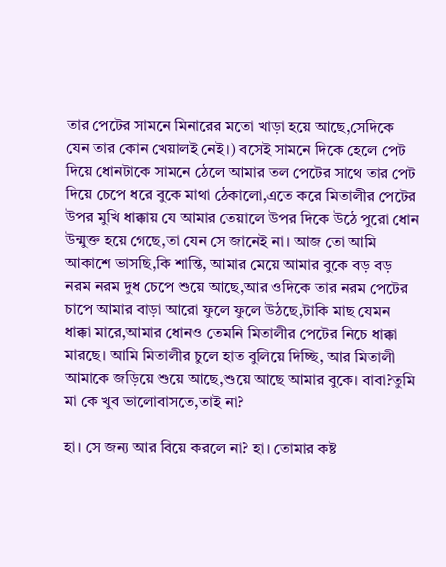তার পেটের সামনে মিনারের মতো খাড়া হয়ে আছে,সেদিকে যেন তার কোন খেয়ালই নেই।) বসেই সামনে দিকে হেলে পেট দিয়ে ধোনটাকে সামনে ঠেলে আমার তল পেটের সাথে তার পেট দিয়ে চেপে ধরে বুকে মাথা ঠেকালো,এতে করে মিতালীর পেটের উপর মুখি ধাক্কায় যে আমার তেয়ালে উপর দিকে উঠে পুরো ধোন উন্মুক্ত হয়ে গেছে,তা যেন সে জানেই না। আজ তো আমি আকাশে ভাসছি,কি শান্তি, আমার মেয়ে আমার বুকে বড় বড় নরম নরম দুধ চেপে শুয়ে আছে,আর ওদিকে তার নরম পেটের চাপে আমার বাড়া আরো ফুলে ফুলে উঠছে,টাকি মাছ যেমন ধাক্কা মারে,আমার ধোনও তেমনি মিতালীর পেটের নিচে ধাক্কা মারছে। আমি মিতালীর চুলে হাত বুলিয়ে দিচ্ছি, আর মিতালী আমাকে জড়িয়ে শুয়ে আছে,শুয়ে আছে আমার বুকে। বাবা?তুমি মা কে খুব ভালোবাসতে,তাই না?

হা। সে জন্য আর বিয়ে করলে না? হা। তোমার কষ্ট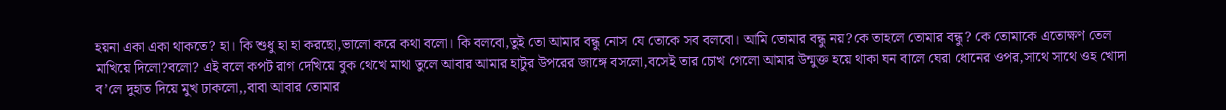হয়না একা একা থাকতে? হা। কি শুধু হা হা করছো,ভালো করে কথা বলো। কি বলবো,তুই তো আমার বন্ধু নোস যে তোকে সব বলবো। আমি তোমার বন্ধু নয়?কে তাহলে তোমার বন্ধু? কে তোমাকে এতোক্ষণ তেল মাখিয়ে দিলো?বলো? এই বলে কপট রাগ দেখিয়ে বুক থেখে মাথা তুলে আবার আমার হাটুর উপরের জাঙ্গে বসলো,বসেই তার চোখ গেলো আমার উন্মুক্ত হয়ে থাকা ঘন বালে ঘেরা ধোনের ওপর,সাথে সাথে ওহ খোদা ব’লে দুহাত দিয়ে মুখ ঢাকলো,,বাবা আবার তোমার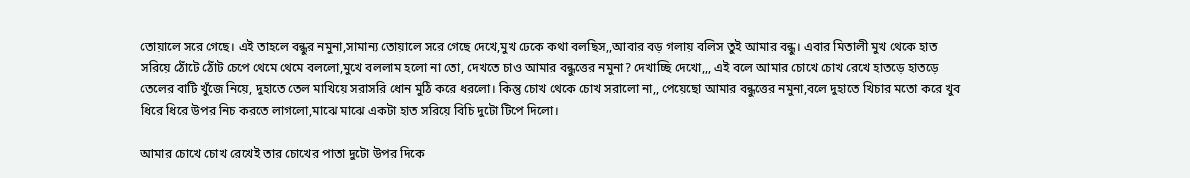তোয়ালে সরে গেছে। এই তাহলে বন্ধুর নমুনা,সামান্য তোয়ালে সরে গেছে দেখে,মুখ ঢেকে কথা বলছিস,,আবার বড় গলায় বলিস তুই আমার বন্ধু। এবার মিতালী মুখ থেকে হাত সরিয়ে ঠোঁটে ঠোঁট চেপে থেমে থেমে বললো,মুখে বললাম হলো না তো, দেখতে চাও আমার বন্ধুত্তের নমুনা? দেখাচ্ছি দেখো,,, এই বলে আমার চোখে চোখ রেখে হাতড়ে হাতড়ে তেলের বাটি খুঁজে নিয়ে, দুহাতে তেল মাখিয়ে সরাসরি ধোন মুঠি করে ধরলো। কিন্তু চোখ থেকে চোখ সরালো না,, পেয়েছো আমার বন্ধুত্তের নমুনা,বলে দুহাতে খিচার মতো করে খুব ধিরে ধিরে উপর নিচ করতে লাগলো,মাঝে মাঝে একটা হাত সরিয়ে বিচি দুটো টিপে দিলো।

আমার চোখে চোখ রেখেই তার চোখের পাতা দুটো উপর দিকে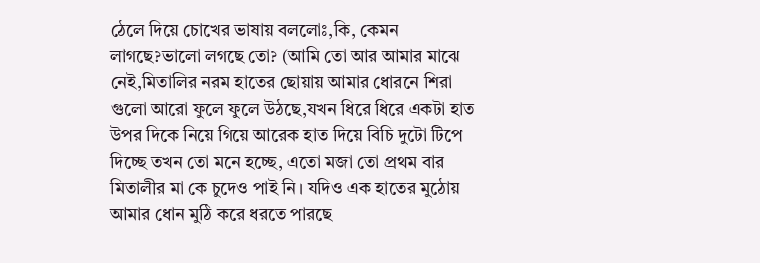ঠেলে দিয়ে চোখের ভাষায় বললোঃ,কি, কেমন লাগছে?ভালো লগছে তো? (আমি তো আর আমার মাঝে নেই,মিতালির নরম হাতের ছোয়ায় আমার ধোরনে শিরা গুলো আরো ফুলে ফুলে উঠছে,যখন ধিরে ধিরে একটা হাত উপর দিকে নিয়ে গিয়ে আরেক হাত দিয়ে বিচি দুটো টিপে দিচ্ছে তখন তো মনে হচ্ছে, এতো মজা তো প্রথম বার মিতালীর মা কে চুদেও পাই নি। যদিও এক হাতের মুঠোয় আমার ধোন মুঠি করে ধরতে পারছে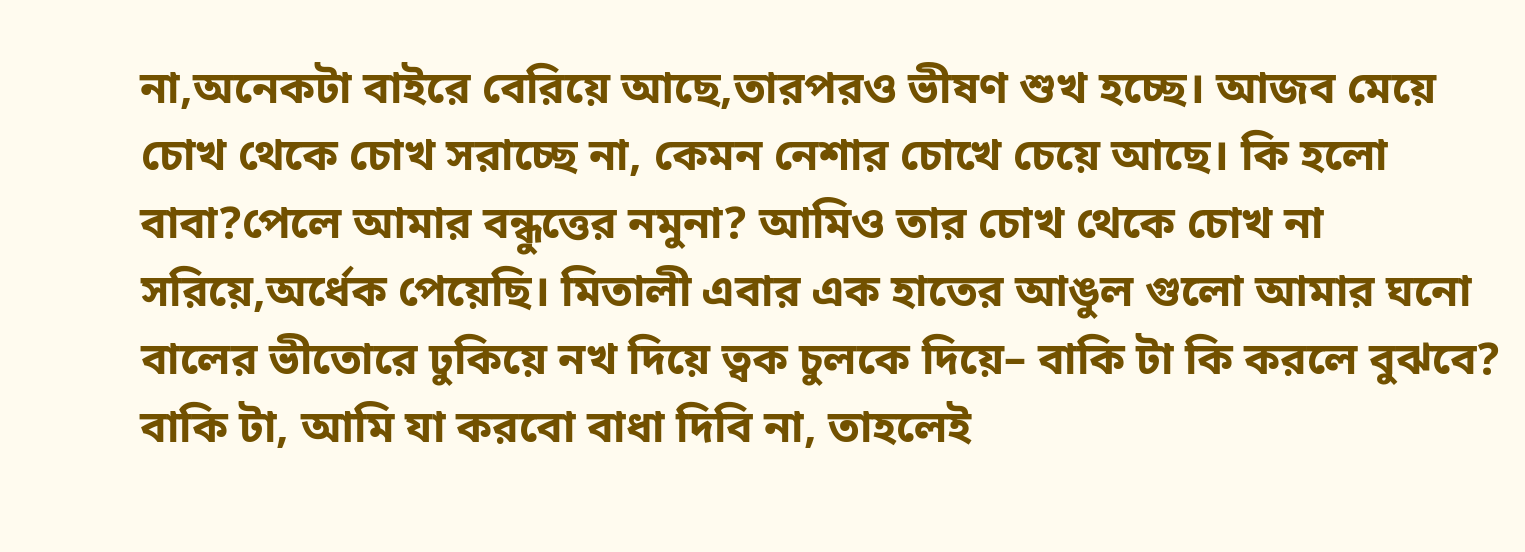না,অনেকটা বাইরে বেরিয়ে আছে,তারপরও ভীষণ শুখ হচ্ছে। আজব মেয়ে চোখ থেকে চোখ সরাচ্ছে না, কেমন নেশার চোখে চেয়ে আছে। কি হলো বাবা?পেলে আমার বন্ধুত্তের নমুনা? আমিও তার চোখ থেকে চোখ না সরিয়ে,অর্ধেক পেয়েছি। মিতালী এবার এক হাতের আঙুল গুলো আমার ঘনো বালের ভীতোরে ঢুকিয়ে নখ দিয়ে ত্বক চুলকে দিয়ে– বাকি টা কি করলে বুঝবে? বাকি টা, আমি যা করবো বাধা দিবি না, তাহলেই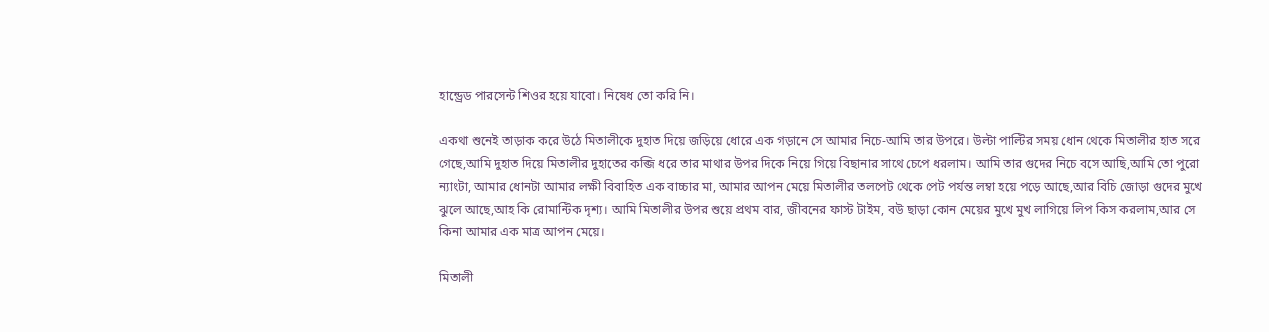হান্ড্রেড পারসেন্ট শিওর হয়ে যাবো। নিষেধ তো করি নি।

একথা শুনেই তাড়াক করে উঠে মিতালীকে দুহাত দিয়ে জড়িয়ে ধোরে এক গড়ানে সে আমার নিচে-আমি তার উপরে। উল্টা পাল্টির সময় ধোন থেকে মিতালীর হাত সরে গেছে,আমি দুহাত দিয়ে মিতালীর দুহাতের কব্জি ধরে তার মাথার উপর দিকে নিয়ে গিয়ে বিছানার সাথে চেপে ধরলাম। আমি তার গুদের নিচে বসে আছি,আমি তো পুরো ন্যাংটা, আমার ধোনটা আমার লক্ষী বিবাহিত এক বাচ্চার মা, আমার আপন মেয়ে মিতালীর তলপেট থেকে পেট পর্যন্ত লম্বা হয়ে পড়ে আছে,আর বিচি জোড়া গুদের মুখে ঝুলে আছে,আহ কি রোমান্টিক দৃশ্য। আমি মিতালীর উপর শুয়ে প্রথম বার, জীবনের ফাস্ট টাইম, বউ ছাড়া কোন মেয়ের মুখে মুখ লাগিয়ে লিপ কিস করলাম,আর সে কিনা আমার এক মাত্র আপন মেয়ে।

মিতালী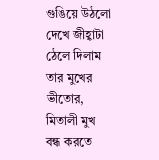গুঙিয়ে উঠলো দেখে জীহ্বাটা ঠেলে দিলাম তার মুখের ভীতোর, মিতালী মুখ বন্ধ করতে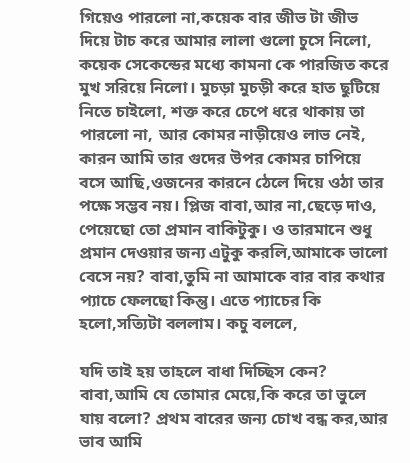গিয়েও পারলো না,কয়েক বার জীভ টা জীভ দিয়ে টাচ করে আমার লালা গুলো চুসে নিলো, কয়েক সেকেন্ডের মধ্যে কামনা কে পারজিত করে মুখ সরিয়ে নিলো। মুচড়া মুচড়ী করে হাত ছুটিয়ে নিতে চাইলো, শক্ত করে চেপে ধরে থাকায় তা পারলো না, আর কোমর নাড়ীয়েও লাভ নেই, কারন আমি তার গুদের উপর কোমর চাপিয়ে বসে আছি,ওজনের কারনে ঠেলে দিয়ে ওঠা তার পক্ষে সম্ভব নয়। প্লিজ বাবা,আর না,ছেড়ে দাও, পেয়েছো তো প্রমান বাকিটুকু। ও তারমানে শুধু প্রমান দেওয়ার জন্য এটুকু করলি,আমাকে ভালো বেসে নয়? বাবা,তুমি না আমাকে বার বার কথার প্যাচে ফেলছো কিন্তু। এতে প্যাচের কি হলো,সত্যিটা বললাম। কচু বললে,

যদি তাই হয় তাহলে বাধা দিচ্ছিস কেন? বাবা,আমি যে তোমার মেয়ে,কি করে তা ভুলে যায় বলো? প্রথম বারের জন্য চোখ বন্ধ কর,আর ভাব আমি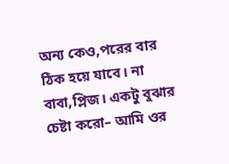অন্য কেও,পরের বার ঠিক হয়ে যাবে। না বাবা,প্লিজ। একটু বুঝার চেষ্টা করো– আমি ওর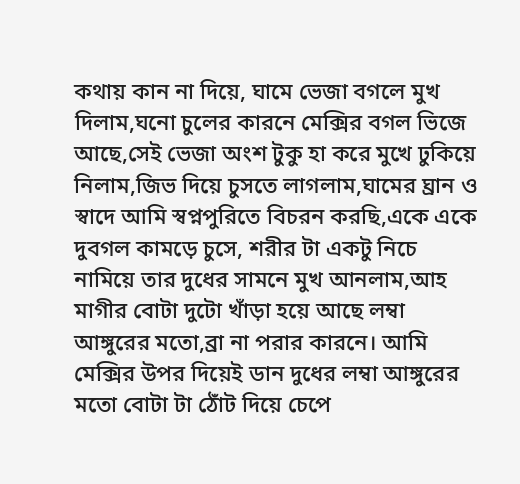কথায় কান না দিয়ে, ঘামে ভেজা বগলে মুখ দিলাম,ঘনো চুলের কারনে মেক্সির বগল ভিজে আছে,সেই ভেজা অংশ টুকু হা করে মুখে ঢুকিয়ে নিলাম,জিভ দিয়ে চুসতে লাগলাম,ঘামের ঘ্রান ও স্বাদে আমি স্বপ্নপুরিতে বিচরন করছি,একে একে দুবগল কামড়ে চুসে, শরীর টা একটু নিচে নামিয়ে তার দুধের সামনে মুখ আনলাম,আহ মাগীর বোটা দুটো খাঁড়া হয়ে আছে লম্বা আঙ্গুরের মতো,ব্রা না পরার কারনে। আমি মেক্সির উপর দিয়েই ডান দুধের লম্বা আঙ্গুরের মতো বোটা টা ঠোঁট দিয়ে চেপে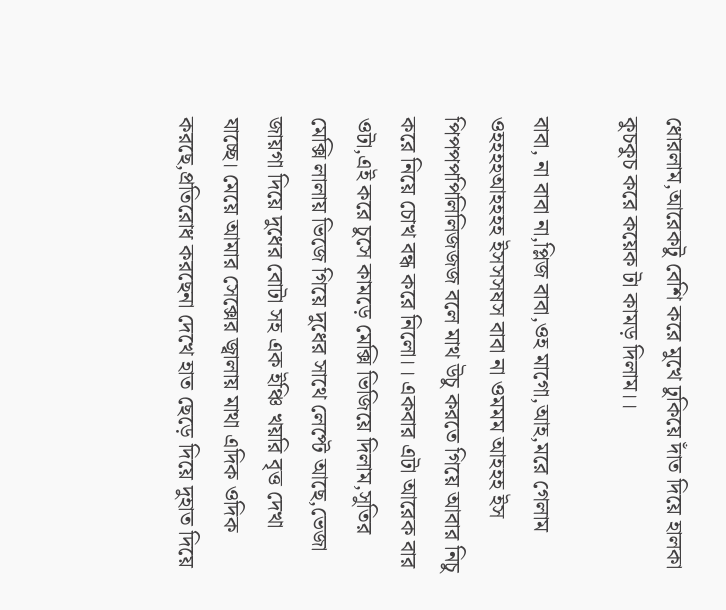ধোরলাম,আরেকটু বেশি করে মুখে ঢুকিয়ে দাঁত দিয়ে হালকা কুচকুচ করে কয়েক টা কামড় দিলাম।।

বাবা, না বাবা না,প্লিজ বাবা,ওহ মাগো,আহ,মরে গেলাম ওহহহহআহহহহ ইসসসষস বাবা না ওমমম আহহহ ইস পিপপপপিলিলিজজজ বলে মাথ উচু করতে গিয়ে আবার নিচু করে নিয়ে চোখ বন্ধ করে নিলো।। একবার এটা আরেক বার ওটা,এই করে চুসে কামড়ে মেক্সি ভিজিয়ে দিলাম,সুতির মেক্সি লালায় ভিজে গিয়ে দুধের সাথে লেপ্টে আছে,ভেজা জায়গা দিয়ে দুধের বোটা সহ এক ইঞ্চি খয়রি বৃত্ত দেখা যাচ্ছে। মেয়ে আমার সেক্সের জ্বালায় মাথা এদিক ওদিক করছে,প্রতিরোধ করছেনা দেখে হাত ছেড়ে দিয়ে দুহাত দিয়ে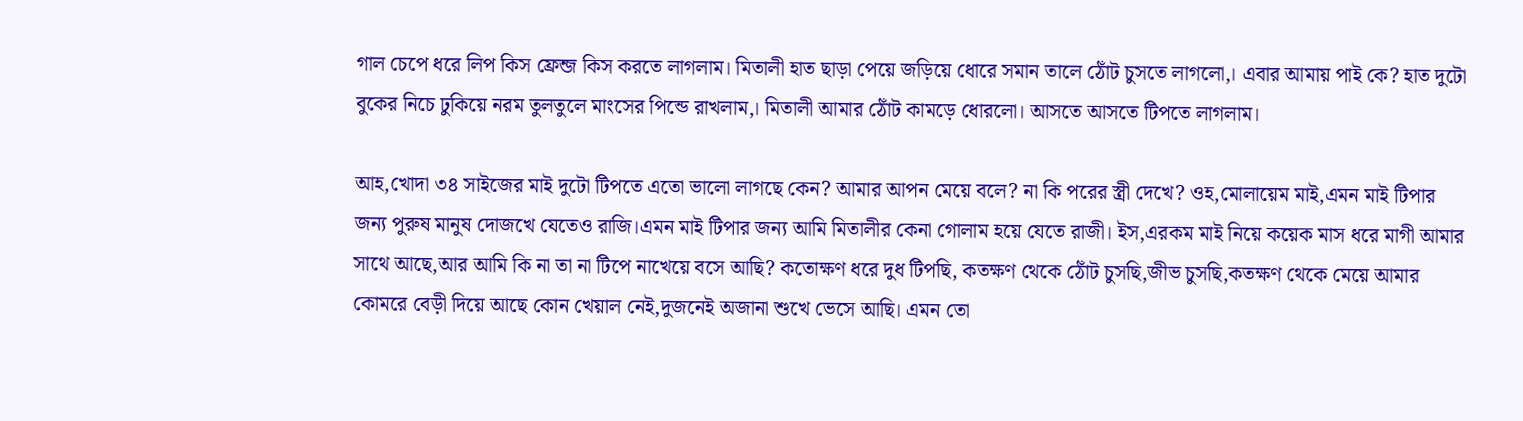গাল চেপে ধরে লিপ কিস ফ্রেন্জ কিস করতে লাগলাম। মিতালী হাত ছাড়া পেয়ে জড়িয়ে ধোরে সমান তালে ঠোঁট চুসতে লাগলো,। এবার আমায় পাই কে? হাত দুটো বুকের নিচে ঢুকিয়ে নরম তুলতুলে মাংসের পিন্ডে রাখলাম,। মিতালী আমার ঠোঁট কামড়ে ধোরলো। আসতে আসতে টিপতে লাগলাম।

আহ,খোদা ৩৪ সাইজের মাই দুটো টিপতে এতো ভালো লাগছে কেন? আমার আপন মেয়ে বলে? না কি পরের স্ত্রী দেখে? ওহ,মোলায়েম মাই,এমন মাই টিপার জন্য পুরুষ মানুষ দোজখে যেতেও রাজি।এমন মাই টিপার জন্য আমি মিতালীর কেনা গোলাম হয়ে যেতে রাজী। ইস,এরকম মাই নিয়ে কয়েক মাস ধরে মাগী আমার সাথে আছে,আর আমি কি না তা না টিপে নাখেয়ে বসে আছি? কতোক্ষণ ধরে দুধ টিপছি, কতক্ষণ থেকে ঠোঁট চুসছি,জীভ চুসছি,কতক্ষণ থেকে মেয়ে আমার কোমরে বেড়ী দিয়ে আছে কোন খেয়াল নেই,দুজনেই অজানা শুখে ভেসে আছি। এমন তো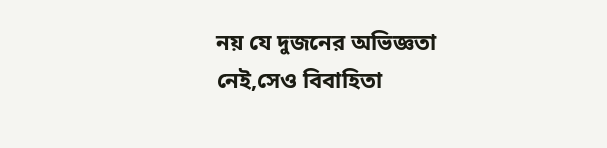নয় যে দুজনের অভিজ্ঞতা নেই,সেও বিবাহিতা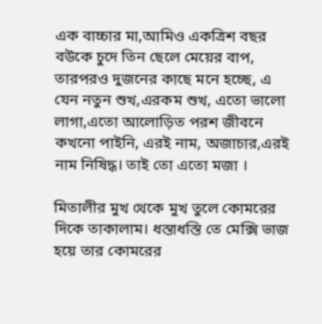এক বাচ্চার মা,আমিও একত্রিশ বছর বউকে চুদে তিন ছেলে মেয়ের বাপ, তারপরও দুজনের কাছে মনে হচ্ছে, এ যেন নতুন শুখ,এরকম শুখ, এতো ভালো লাগা,এতো আলোড়িত পরশ জীবনে কখনো পাইনি, এরই নাম, অজাচার,এরই নাম নিষিদ্ধ। তাই তো এতো মজা ।

মিতালীর মুখ থেকে মুখ তুলে কোমরের দিকে তাকালাম। ধস্তাধস্তি তে মেক্সি ভাজ হয়ে তার কোমরের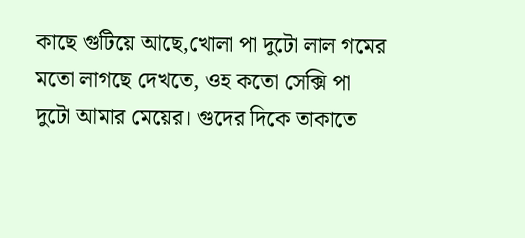কাছে গুটিয়ে আছে,খোলা পা দুটো লাল গমের মতো লাগছে দেখতে, ওহ কতো সেক্সি পা দুটো আমার মেয়ের। গুদের দিকে তাকাতে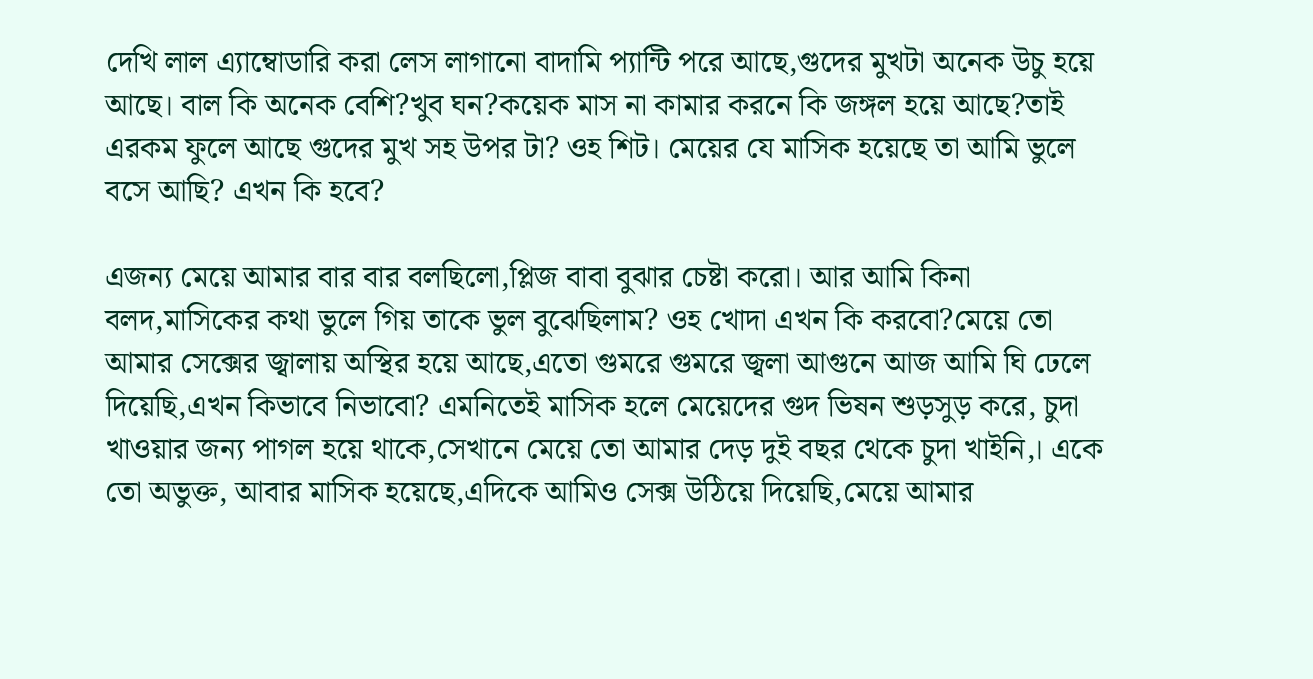দেখি লাল এ্যাম্বোডারি করা লেস লাগানো বাদামি প্যান্টি পরে আছে,গুদের মুখটা অনেক উচু হয়ে আছে। বাল কি অনেক বেশি?খুব ঘন?কয়েক মাস না কামার করনে কি জঙ্গল হয়ে আছে?তাই এরকম ফুলে আছে গুদের মুখ সহ উপর টা? ওহ শিট। মেয়ের যে মাসিক হয়েছে তা আমি ভুলে বসে আছি? এখন কি হবে?

এজন্য মেয়ে আমার বার বার বলছিলো,প্লিজ বাবা বুঝার চেষ্টা করো। আর আমি কিনা বলদ,মাসিকের কথা ভুলে গিয় তাকে ভুল বুঝেছিলাম? ওহ খোদা এখন কি করবো?মেয়ে তো আমার সেক্সের জ্বালায় অস্থির হয়ে আছে,এতো গুমরে গুমরে জ্বলা আগুনে আজ আমি ঘি ঢেলে দিয়েছি,এখন কিভাবে নিভাবো? এমনিতেই মাসিক হলে মেয়েদের গুদ ভিষন শুড়সুড় করে, চুদা খাওয়ার জন্য পাগল হয়ে থাকে,সেখানে মেয়ে তো আমার দেড় দুই বছর থেকে চুদা খাইনি,। একে তো অভুক্ত, আবার মাসিক হয়েছে,এদিকে আমিও সেক্স উঠিয়ে দিয়েছি,মেয়ে আমার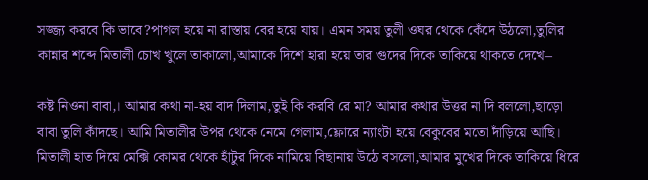সজ্জ্য করবে কি ভাবে?পাগল হয়ে না রাস্তায় বের হয়ে যায়। এমন সময় তুলী ওঘর থেকে কেঁদে উঠলো,তুলির কান্নার শব্দে মিতালী চোখ খুলে তাকালো,আমাকে দিশে হারা হয়ে তার গুদের দিকে তাকিয়ে থাকতে দেখে–

কষ্ট নিওনা বাবা,। আমার কথা না-হয় বাদ দিলাম,তুই কি করবি রে মা? আমার কথার উত্তর না দি বললো,ছাড়ো বাবা তুলি কাঁদছে। আমি মিতালীর উপর থেকে নেমে গেলাম,ফ্লোরে ন্যাংটা হয়ে বেকুবের মতো দাঁড়িয়ে আছি। মিতালী হাত দিয়ে মেক্সি কোমর থেকে হাঁটুর দিকে নামিয়ে বিছানায় উঠে বসলো,আমার মুখের দিকে তাকিয়ে ধিরে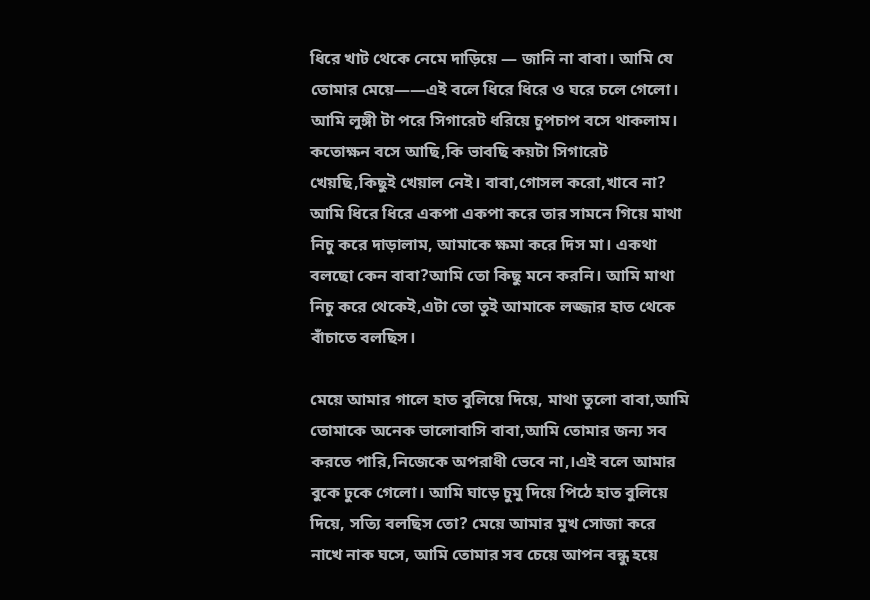ধিরে খাট থেকে নেমে দাড়িয়ে — জানি না বাবা। আমি যে তোমার মেয়ে——এই বলে ধিরে ধিরে ও ঘরে চলে গেলো। আমি লুঙ্গী টা পরে সিগারেট ধরিয়ে চুপচাপ বসে থাকলাম। কতোক্ষন বসে আছি,কি ভাবছি কয়টা সিগারেট খেয়ছি,কিছুই খেয়াল নেই। বাবা,গোসল করো,খাবে না? আমি ধিরে ধিরে একপা একপা করে তার সামনে গিয়ে মাথা নিচু করে দাড়ালাম, আমাকে ক্ষমা করে দিস মা। একথা বলছো কেন বাবা?আমি তো কিছু মনে করনি। আমি মাথা নিচু করে থেকেই,এটা তো তুই আমাকে লজ্জার হাত থেকে বাঁচাতে বলছিস।

মেয়ে আমার গালে হাত বুলিয়ে দিয়ে, মাথা তুলো বাবা,আমি তোমাকে অনেক ভালোবাসি বাবা,আমি তোমার জন্য সব করতে পারি,নিজেকে অপরাধী ভেবে না,।এই বলে আমার বুকে ঢুকে গেলো। আমি ঘাড়ে চুমু দিয়ে পিঠে হাত বুলিয়ে দিয়ে, সত্যি বলছিস তো? মেয়ে আমার মুখ সোজা করে নাখে নাক ঘসে, আমি তোমার সব চেয়ে আপন বন্ধু হয়ে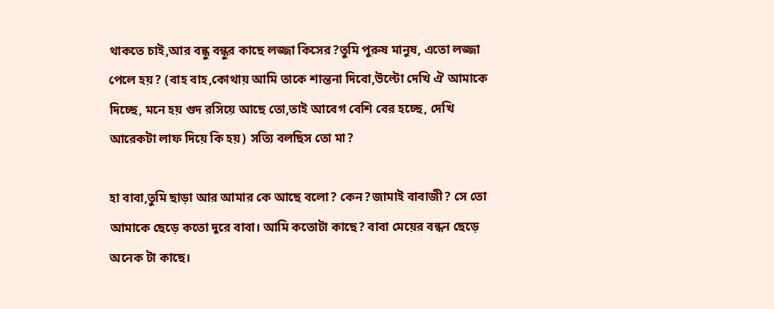থাকতে চাই,আর বন্ধু বন্ধুর কাছে লজ্জা কিসের?তুমি পুরুষ মানুষ, এতো লজ্জা পেলে হয়? (বাহ বাহ,কোথায় আমি তাকে শান্তনা দিবো,উল্টো দেখি ঐ আমাকে দিচ্ছে, মনে হয় গুদ রসিয়ে আছে তো,তাই আবেগ বেশি বের হচ্ছে, দেখি আরেকটা লাফ দিয়ে কি হয়) সত্যি বলছিস তো মা?

হা বাবা,তুমি ছাড়া আর আমার কে আছে বলো? কেন?জামাই বাবাজী? সে তো আমাকে ছেড়ে কতো দুরে বাবা। আমি কতোটা কাছে? বাবা মেয়ের বন্ধন ছেড়ে অনেক টা কাছে।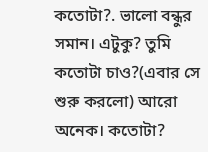কতোটা?. ভালো বন্ধুর সমান। এটুকু? তুমি কতোটা চাও?(এবার সে শুরু করলো) আরো অনেক। কতোটা?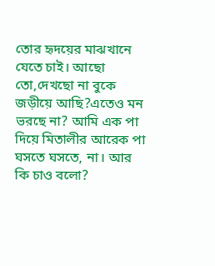তোর হৃদয়ের মাঝখানে যেতে চাই। আছো তো,দেখছো না বুকে জড়ীয়ে আছি?এতেও মন ভরছে না? আমি এক পা দিয়ে মিতালীর আরেক পা ঘসতে ঘসতে, না। আর কি চাও বলো?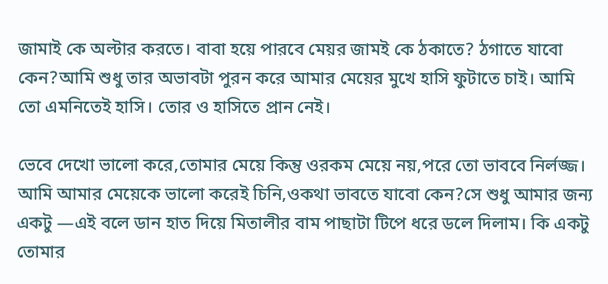জামাই কে অল্টার করতে। বাবা হয়ে পারবে মেয়র জামই কে ঠকাতে? ঠগাতে যাবো কেন?আমি শুধু তার অভাবটা পুরন করে আমার মেয়ের মুখে হাসি ফুটাতে চাই। আমি তো এমনিতেই হাসি। তোর ও হাসিতে প্রান নেই।

ভেবে দেখো ভালো করে,তোমার মেয়ে কিন্তু ওরকম মেয়ে নয়,পরে তো ভাববে নির্লজ্জ। আমি আমার মেয়েকে ভালো করেই চিনি,ওকথা ভাবতে যাবো কেন?সে শুধু আমার জন্য একটু —এই বলে ডান হাত দিয়ে মিতালীর বাম পাছাটা টিপে ধরে ডলে দিলাম। কি একটু তোমার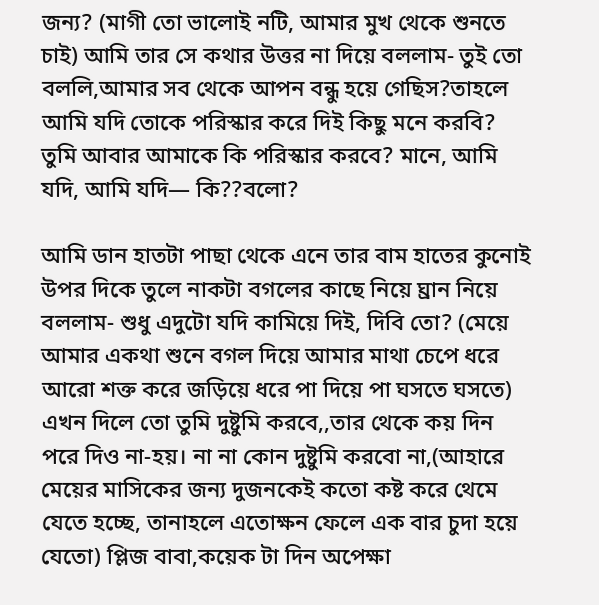জন্য? (মাগী তো ভালোই নটি, আমার মুখ থেকে শুনতে চাই) আমি তার সে কথার উত্তর না দিয়ে বললাম- তুই তো বললি,আমার সব থেকে আপন বন্ধু হয়ে গেছিস?তাহলে আমি যদি তোকে পরিস্কার করে দিই কিছু মনে করবি? তুমি আবার আমাকে কি পরিস্কার করবে? মানে, আমি যদি, আমি যদি— কি??বলো?

আমি ডান হাতটা পাছা থেকে এনে তার বাম হাতের কুনোই উপর দিকে তুলে নাকটা বগলের কাছে নিয়ে ঘ্রান নিয়ে বললাম- শুধু এদুটো যদি কামিয়ে দিই, দিবি তো? (মেয়ে আমার একথা শুনে বগল দিয়ে আমার মাথা চেপে ধরে আরো শক্ত করে জড়িয়ে ধরে পা দিয়ে পা ঘসতে ঘসতে) এখন দিলে তো তুমি দুষ্টুমি করবে,,তার থেকে কয় দিন পরে দিও না-হয়। না না কোন দুষ্টুমি করবো না,(আহারে মেয়ের মাসিকের জন্য দুজনকেই কতো কষ্ট করে থেমে যেতে হচ্ছে, তানাহলে এতোক্ষন ফেলে এক বার চুদা হয়ে যেতো) প্লিজ বাবা,কয়েক টা দিন অপেক্ষা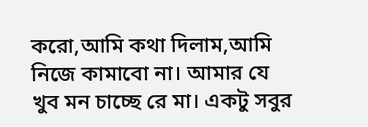করো,আমি কথা দিলাম,আমি নিজে কামাবো না। আমার যে খুব মন চাচ্ছে রে মা। একটু সবুর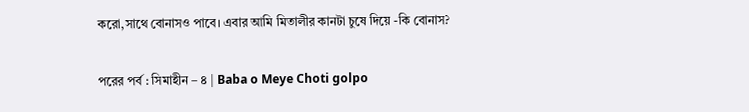করো,সাথে বোনাসও পাবে। এবার আমি মিতালীর কানটা চুষে দিয়ে -কি বোনাস?

পরের পর্ব : সিমাহীন – ৪ | Baba o Meye Choti golpo